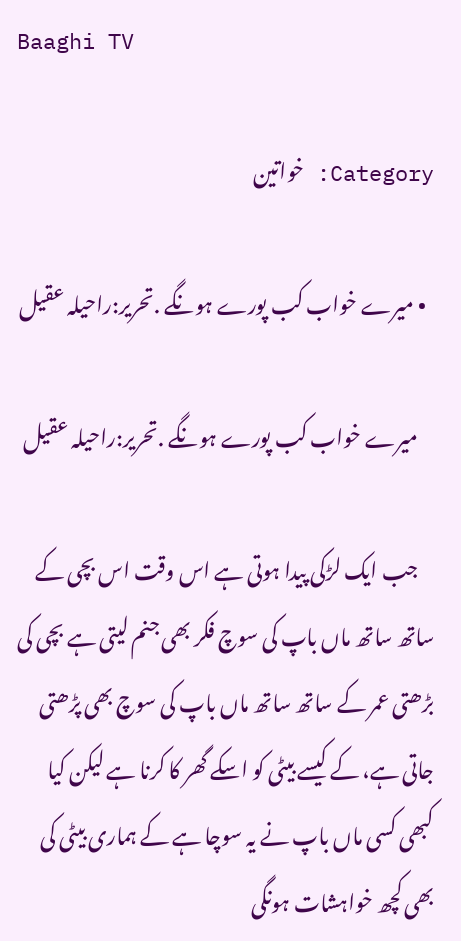Baaghi TV

Category: خواتین

  • میرے خواب کب پورے ہونگے .تحریر:راحیلہ عقیل

    میرے خواب کب پورے ہونگے .تحریر:راحیلہ عقیل

    جب ایک لڑکی پیدا ہوتی ہے اس وقت اس بچی کے ساتھ ساتھ ماں باپ کی سوچ فکر بھی جنم لیتی ہے بچی کی بڑھتی عمر کے ساتھ ساتھ ماں باپ کی سوچ بھی پڑھتی جاتی ہے، کے کیسے بیٹی کو اسکے گھر کا کرنا ہے لیکن کیا کبھی کسی ماں باپ نے یہ سوچا ہے کے ہماری بیٹی کی بھی کچھ خواہشات ہونگی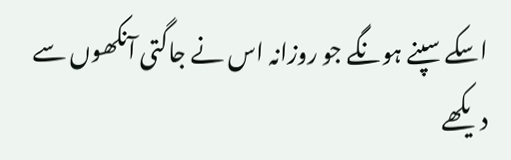اسکے سپنے ہونگے جو روزانہ اس نے جاگتی آنکھوں سے دیکھے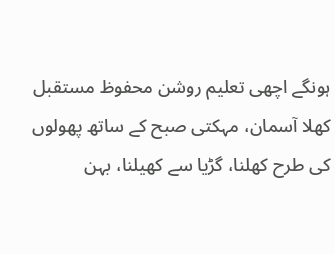ہونگے اچھی تعلیم روشن محفوظ مستقبل کھلا آسمان، مہکتی صبح کے ساتھ پھولوں کی طرح کھلنا، گڑیا سے کھیلنا، بہن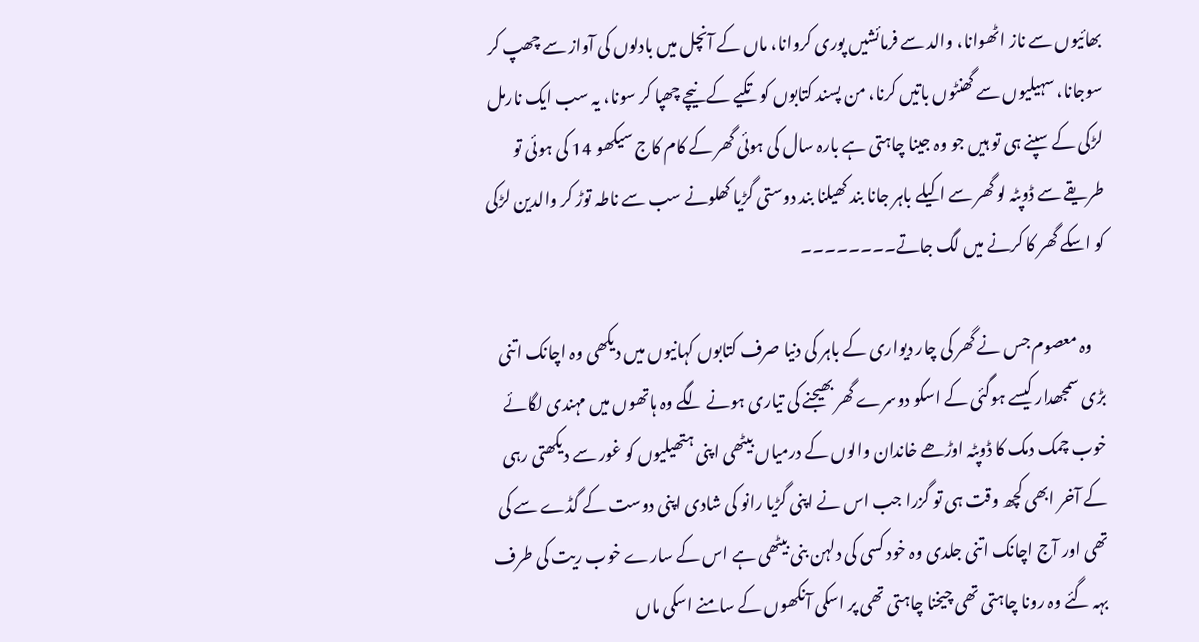بھائیوں سے ناز اٹھوانا، والد سے فرمائشیں پوری کروانا، ماں کے آنچل میں بادلوں کی آواز سے چھپ کر سوجانا، سہیلیوں سے گھنٹوں باتیں کرنا، من پسند کتابوں کو تکیے کے نیچے چھپا کر سونا، یہ سب ایک نارمل لڑکی کے سپنے ہی تو ہیں جو وہ جینا چاہتی ہے بارہ سال کی ہوئی گھر کے کام کاج سیکھو 14 کی ہوئی تو طریقے سے ڈوپٹہ لو گھر سے اکیلے باہر جانا بند کھیلنا بند دوستی گڑیا کھلونے سب سے ناطہ توڑ کر والدین لڑکی کو اسکے گھر کا کرنے میں لگ جاتے۔۔۔۔۔۔۔۔

    وہ معصوم جس نے گھر کی چار دیواری کے باہر کی دنیا صرف کتابوں کہانیوں میں دیکھی وہ اچانک اتنی بڑی سمجھدار کیسے ہوگئی کے اسکو دوسرے گھر بھیجنے کی تیاری ہونے لگے وہ ہاتھوں میں مہندی لگائے خوب چمک دمک کا ڈوپٹہ اوڑھے خاندان والوں کے درمیاں بیٹھی اپنی ہتھیلیوں کو غور سے دیکھتی رہی کے آخر ابھی کچھ وقت ہی تو گزرا جب اس نے اپنی گڑیا رانو کی شادی اپنی دوست کے گڈے سے کی تھی اور آج اچانک اتنی جلدی وہ خود کسی کی دلہن بنی بیٹھی ہے اس کے سارے خوب ریت کی طرف بہہ گئے وہ رونا چاہتی تھی چیخنا چاہتی تھی پر اسکی آنکھوں کے سامنے اسکی ماں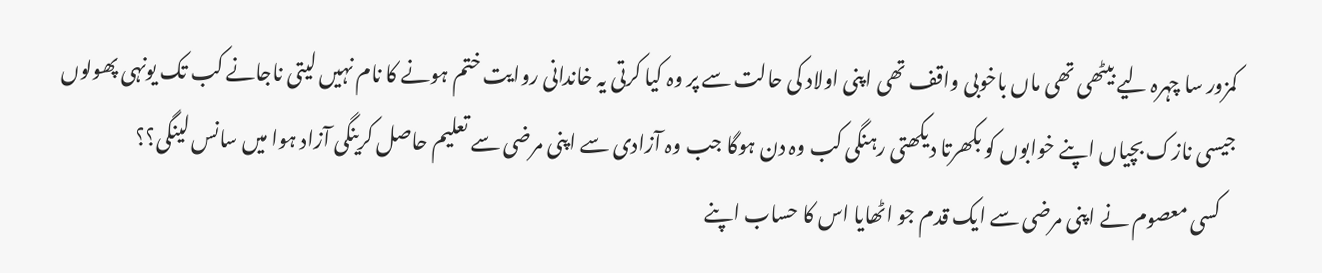کمزور سا چہرہ لیے بیٹھی تھی ماں باخوبی واقف تھی اپنی اولاد کی حالت سے پر وہ کیا کرتی یہ خاندانی روایت ختم ہونے کا نام نہیں لیتی ناجانے کب تک یونہی پھولوں جیسی نازک بچیاں اپنے خوابوں کو بکھرتا دیکھتی رہنگی کب وہ دن ہوگا جب وہ آزادی سے اپنی مرضی سے تعلیم حاصل کرینگی آزاد ہوا میں سانس لینگی؟؟
    کسی معصوم نے اپنی مرضی سے ایک قدم جو اٹھایا اس کا حساب اپنے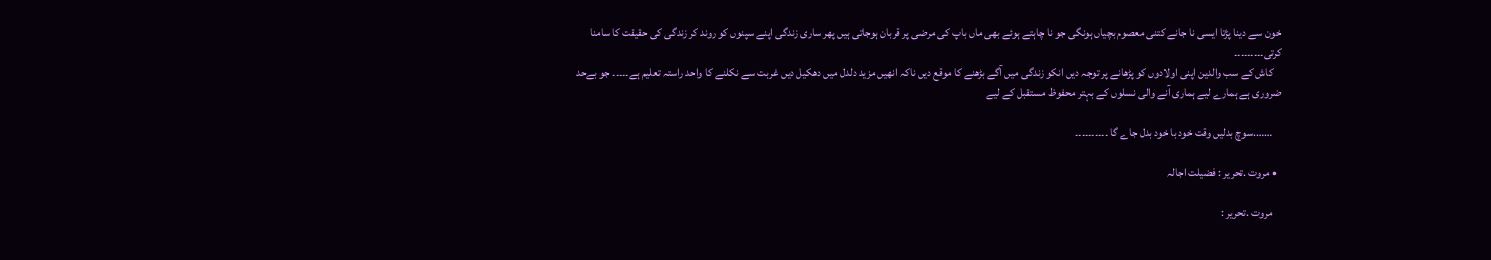خون سے دینا پڑتا ایسی نا جانے کتنی معصوم بچیاں ہونگی جو نا چاہتے ہوئے بھی ماں باپ کی مرضی پر قربان ہوجاتی ہیں پھر ساری زندگی اپنے سپنوں کو روند کر زندگی کی حقیقت کا سامنا کرتی۔۔۔۔۔۔۔۔۔
    کاش کے سب والدین اپنی اولادوں کو پڑھانے پر توجہ دیں انکو زندگی میں آگے بڑھنے کا موقع دیں ناکہ انھیں مزید دلدل میں دھکیل دیں غربت سے نکلنے کا واحد راستہ تعلیم ہے۔۔۔۔۔ جو بےحد ضروری ہے ہمارے لیے ہماری آنے والی نسلوں کے بہتر محفوظ مستقبل کے لیے

    …….سوچ بدلیں وقت خود با خود بدل جاے گا ۔۔۔۔۔۔۔۔۔۔

  • مروت .تحریر : فضیلت اجالہ

    مروت .تحریر :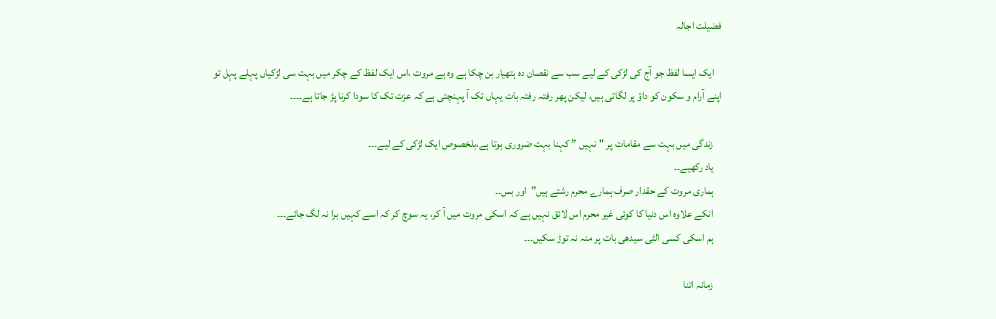فضیلت اجالہ

    ایک ایسا لفظ جو آج کی لڑکی کے لیے سب سے نقصان دہ ہتھیار بن چکا ہے وہ ہے مروت ،اس ایک لفظ کے چکر میں بہت سی لڑکیاں پہلے پہل تو اپنے آرام و سکون کو داؤ پر لگاتی ہیں، لیکن پھر رفتہ رفتہ بات یہاں تک آ پہنچتی ہے کہ عزت تک کا سودا کرنا پڑ جاتا ہے۔۔۔۔

    زندگی میں بہت سے مقامات پر "نہیں ” کہنا بہت ضروری ہوتا ہے،بلخصوص ایک لڑکی کے لیے۔۔۔
    یاد رکھیے۔۔
    ہماری مروت کے حقدار صرف ہمارے محرم رشتے ہیں”اور بس۔۔
    انکے علاوہ اس دنیا کا کوئی غیر محرم اس لائق نہیں ہے کہ اسکی مروت میں آ کر، یہ سوچ کر کہ اسے کہیں برا نہ لگ جائے۔۔۔
    ہم اسکی کسی الٹی سیدھی بات پر منہ نہ توڑ سکیں۔۔۔

    زمانہ اتنا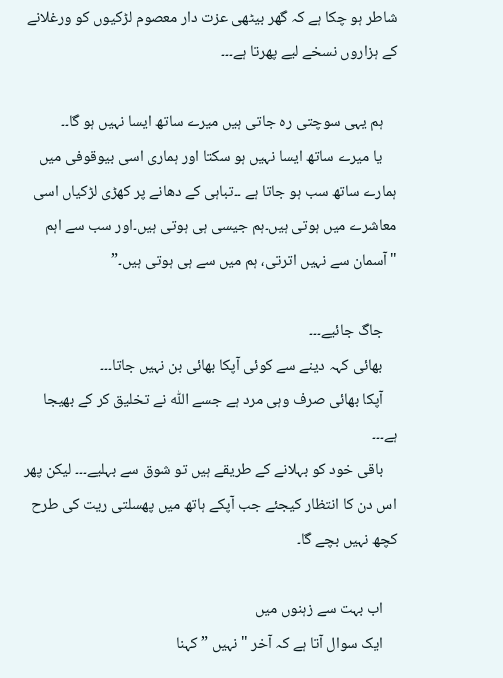شاطر ہو چکا ہے کہ گھر بیٹھی عزت دار معصوم لڑکیوں کو ورغلانے کے ہزاروں نسخے لیے پھرتا ہے۔۔۔

    ہم یہی سوچتی رہ جاتی ہیں میرے ساتھ ایسا نہیں ہو گا۔۔
    یا میرے ساتھ ایسا نہیں ہو سکتا اور ہماری اسی بیوقوفی میں ہمارے ساتھ سب ہو جاتا ہے ۔۔تباہی کے دھانے پر کھڑی لڑکیاں اسی معاشرے میں ہوتی ہیں۔ہم جیسی ہی ہوتی ہیں۔اور سب سے اہم "آسمان سے نہیں اترتی، ہم میں سے ہی ہوتی ہیں۔”

    جاگ جائیے۔۔۔
    بھائی کہہ دینے سے کوئی آپکا بھائی بن نہیں جاتا۔۔۔
    آپکا بھائی صرف وہی مرد ہے جسے اللّٰہ نے تخلیق کر کے بھیجا ہے۔۔۔
    باقی خود کو بہلانے کے طریقے ہیں تو شوق سے بہلیے۔۔۔ لیکن پھر اس دن کا انتظار کیجئے جب آپکے ہاتھ میں پھسلتی ریت کی طرح کچھ نہیں بچے گا۔

    اب بہت سے زہنوں میں
    ایک سوال آتا ہے کہ آخر "نہیں ” کہنا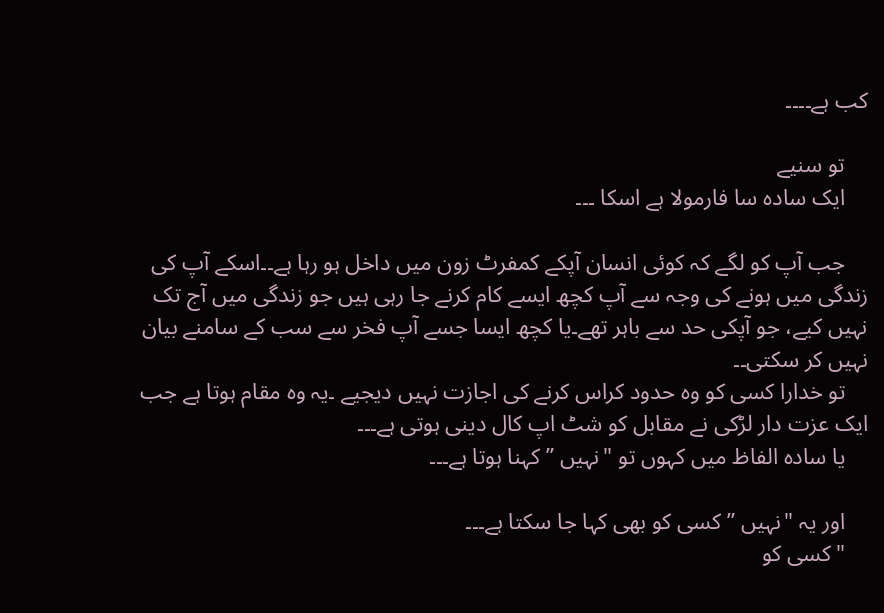کب ہے۔۔۔۔

    تو سنیے
    ایک سادہ سا فارمولا ہے اسکا ۔۔۔

    جب آپ کو لگے کہ کوئی انسان آپکے کمفرٹ زون میں داخل ہو رہا ہے۔۔اسکے آپ کی زندگی میں ہونے کی وجہ سے آپ کچھ ایسے کام کرنے جا رہی ہیں جو زندگی میں آج تک نہیں کیے، جو آپکی حد سے باہر تھے۔یا کچھ ایسا جسے آپ فخر سے سب کے سامنے بیان نہیں کر سکتی۔۔
    تو خدارا کسی کو وہ حدود کراس کرنے کی اجازت نہیں دیجیے ۔یہ وہ مقام ہوتا ہے جب ایک عزت دار لڑکی نے مقابل کو شٹ اپ کال دینی ہوتی ہے۔۔۔
    یا سادہ الفاظ میں کہوں تو "نہیں ” کہنا ہوتا ہے۔۔۔

    اور یہ "نہیں ” کسی کو بھی کہا جا سکتا ہے۔۔۔
    "کسی کو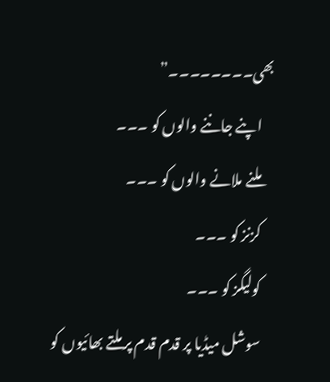بھی۔۔۔۔۔۔۔۔”
    اپنے جاننے والوں کو ۔۔۔
    ملنے ملانے والوں کو ۔۔۔
    کزنز کو ۔۔۔
    کولیگز کو ۔۔۔
    سوشل میڈیا پر قدم قدم پر ملتے بھائیوں کو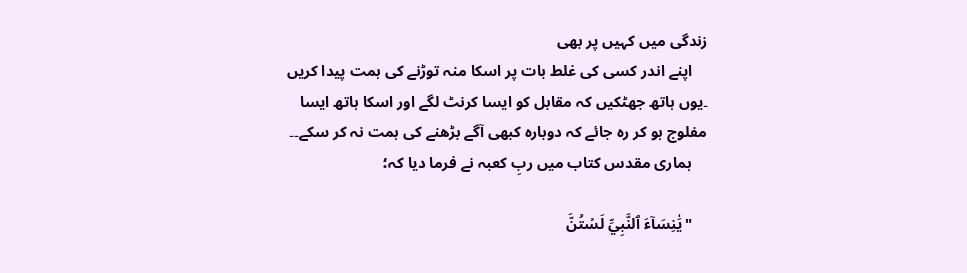زندگی میں کہیں پر بھی
    اپنے اندر کسی کی غلط بات پر اسکا منہ توڑنے کی ہمت پیدا کریں ۔یوں ہاتھ جھٹکیں کہ مقابل کو ایسا کرنٹ لگے اور اسکا ہاتھ ایسا مفلوج ہو کر رہ جائے کہ دوبارہ کبھی آگے بڑھنے کی ہمت نہ کر سکے۔۔
    ہماری مقدس کتاب میں ربِ کعبہ نے فرما دیا کہ؛

    "يَٰنِسَآءَ ٱلنَّبِيِّ لَسۡتُنَّ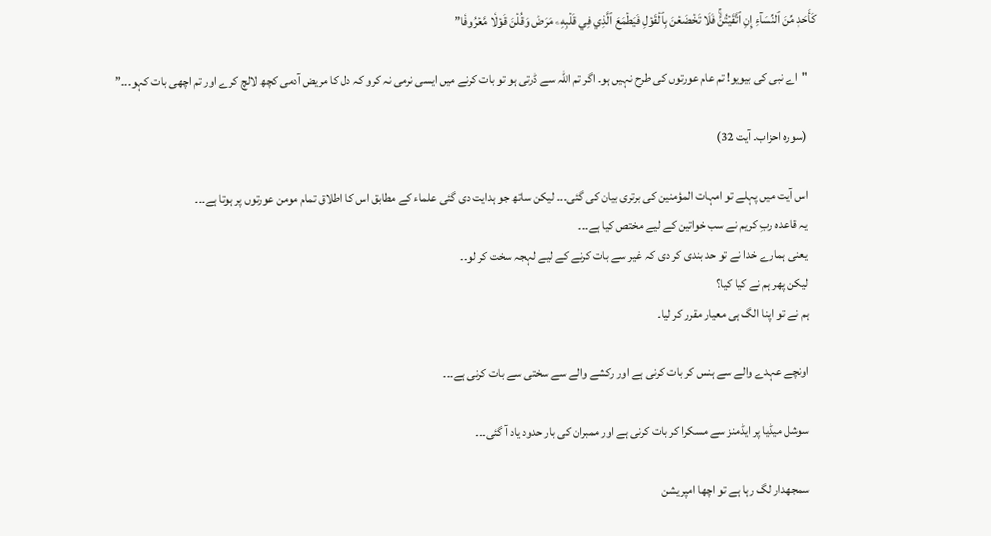كَأَحَدٖ مِّنَ ٱلنِّسَآءِ إِنِ ٱتَّقَيۡتُنَّۚ فَلَا تَخۡضَعۡنَ بِٱلۡقَوۡلِ فَيَطۡمَعَ ٱلَّذِي فِي قَلۡبِهِۦ مَرَضٞ وَقُلۡنَ قَوۡلٗا مَّعۡرُوفٗا”

    "اے نبی کی بیویو! تم عام عورتوں کی طرح نہیں ہو۔ اگر تم اللّٰہ سے ڈرتی ہو تو بات کرنے میں ایسی نرمی نہ کرو کہ دل کا مریض آدمی کچھ لالچ کرے اور تم اچھی بات کہو۔۔۔”

    (سورہ احزاب۔ آیت 32)

    اس آیت میں پہلے تو امہات المؤمنین کی برتری بیان کی گئی۔۔۔ لیکن ساتھ جو ہدایت دی گئی علماء کے مطابق اس کا اطلاق تمام مومن عورتوں پر ہوتا ہے۔۔۔
    یہ قاعدہ ربِ کریم نے سب خواتین کے لیے مختص کیا ہے۔۔۔
    یعنی ہمارے خدا نے تو حد بندی کر دی کہ غیر سے بات کرنے کے لیے لہجہ سخت کر لو۔۔
    لیکن پھر ہم نے کیا کیا؟
    ہم نے تو اپنا الگ ہی معیار مقرر کر لیا۔

    اونچے عہدے والے سے ہنس کر بات کرنی ہے اور رکشے والے سے سختی سے بات کرنی ہے۔۔۔

    سوشل میڈیا پر ایڈمنز سے مسکرا کر بات کرنی ہے اور ممبران کی بار حدود یاد آ گئی۔۔۔

    سمجھدار لگ رہا ہے تو اچھا امپریشن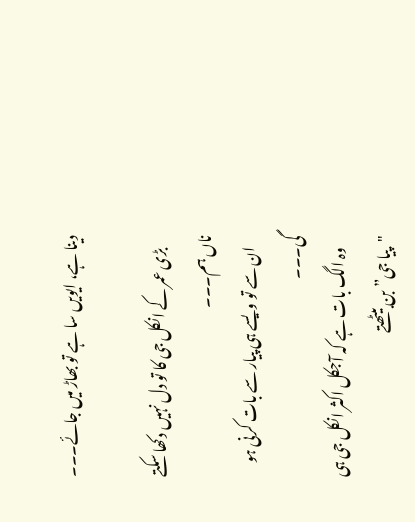دینا ہے، ایویں سا ہے تو بھاڑ میں جائے۔۔۔

    بڑی عمر کے انکل جی کا تو دل نہیں دکھا سکتے ناں ہم۔۔۔
    ان سے تو ویسے ہی پیار سے بات کرنی ہو گی۔۔۔
    وہ الگ بات ہے کہ آجکل اکثر انکل جی ہی "پیا جی” بن بیٹھتے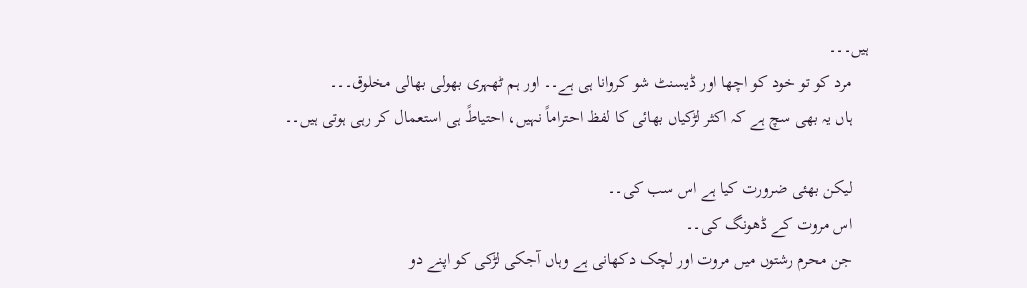ہیں۔۔۔
    مرد کو تو خود کو اچھا اور ڈیسنٹ شو کروانا ہی ہے۔۔ اور ہم ٹھہری بھولی بھالی مخلوق۔۔۔
    ہاں یہ بھی سچ ہے کہ اکثر لڑکیاں بھائی کا لفظ احتراماً نہیں، احتیاطً ہی استعمال کر رہی ہوتی ہیں۔۔

    لیکن بھئی ضرورت کیا ہے اس سب کی۔۔
    اس مروت کے ڈھونگ کی۔۔
    جن محرم رشتوں میں مروت اور لچک دکھانی ہے وہاں آجکی لڑکی کو اپنے دو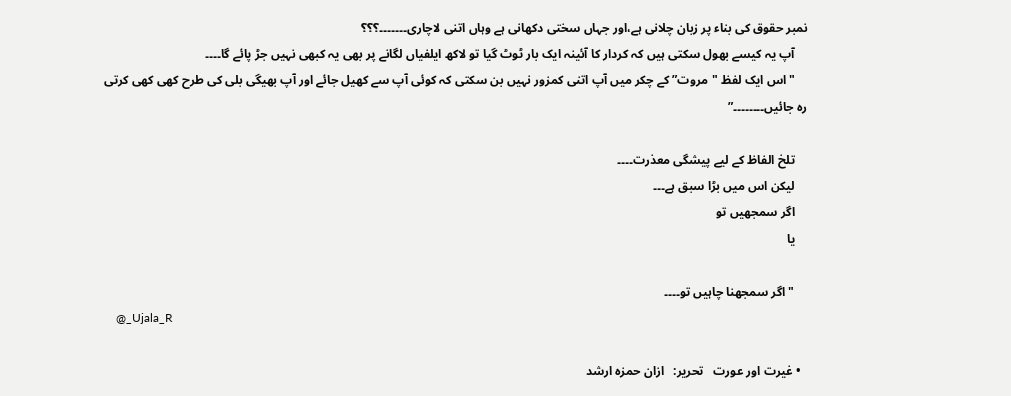نمبر حقوق کی بناء پر زبان چلانی ہے،اور جہاں سختی دکھانی ہے وہاں اتنی لاچاری۔۔۔۔۔۔۔؟؟؟
    آپ یہ کیسے بھول سکتی ہیں کہ کردار کا آئینہ ایک بار ٹوٹ گیا تو لاکھ ایلفیاں لگانے پر بھی یہ کبھی نہیں جڑ پائے گا۔۔۔۔
    "اس ایک لفظ "مروت” کے چکر میں آپ اتنی کمزور نہیں بن سکتی کہ کوئی آپ سے کھیل جائے اور آپ بھیگی بلی کی طرح کھی کھی کرتی رہ جائیں۔۔۔۔۔۔۔۔”

    تلخ الفاظ کے لیے پیشگی معذرت۔۔۔۔
    لیکن اس میں بڑا سبق ہے۔۔۔
    اگر سمجھیں تو
    یا

    "اگر سمجھنا چاہیں تو۔۔۔۔
    @_Ujala_R

  • غیرت اور عورت   تحریر:   ازان حمزہ ارشد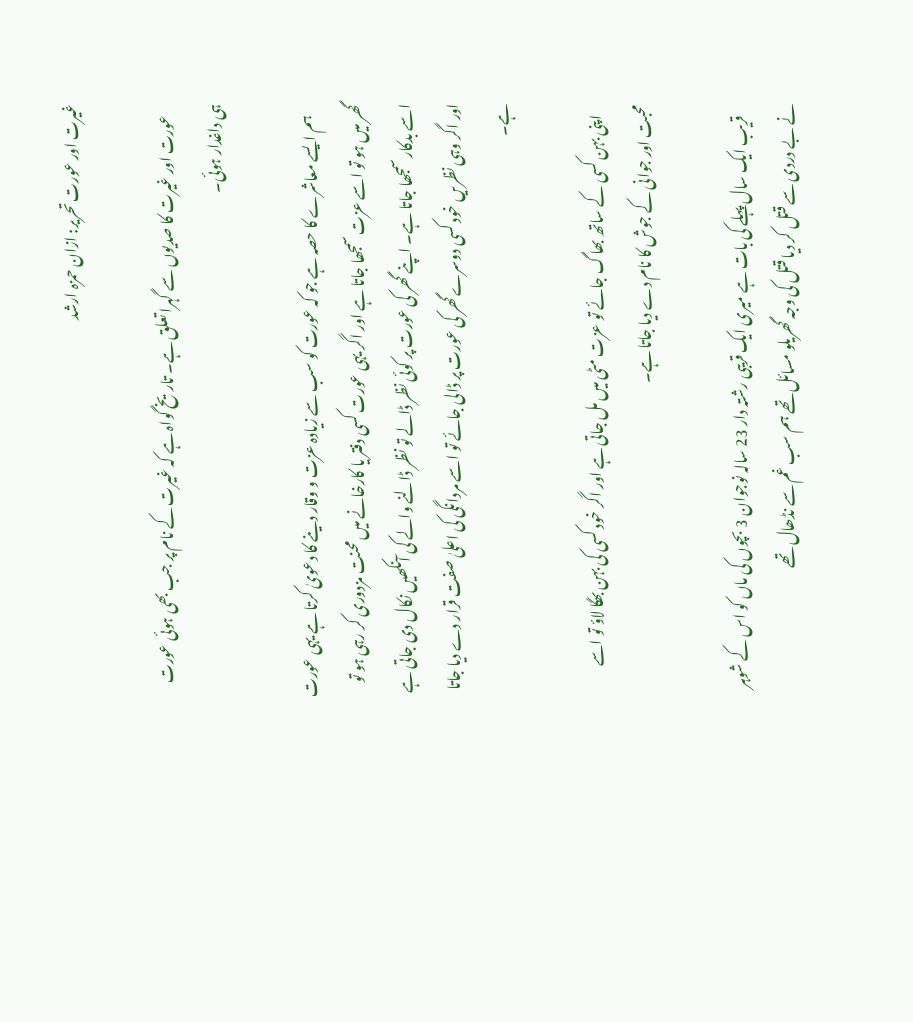غیرت اور عورت تحریر: ازان حمزہ ارشد

    عورت اور غیرت کا صدیوں سے گہرا تعلق ہے۔ تاریخ گواہ ہے کہ غیرت کے نام پر جب بھی ہوئی عورت ہی داغدار ہوئی۔

    ہم ایسے معاشرے کا حصہ ہے جو کہ عورت کو سب سے زیادہ عزت و وقار دینے کا دعویٰ کرتا ہے یہی عورت گھر میں ہو تو اسے عزت سمجھا جاتا ہے اور اگر یہی عورت کسی دفتر یا کارخانے میں محنت مزدوری کر رہی ہو تو اسے بدکار سمجھا جاتا ہے۔ اپنے گھر کی عورت پر کوئی نظر ڈالے تو نظر ڈالنے والے کی آنکھیں نکال دی جاتی ہے اور اگر وہی نظریں خود کسی دوسرےگھر کی عورت پر ڈالی جائے تو اسے مردانگی کی اعلیٰ صفت قرار دے دیا جاتا ہے۔

    اپنی بہن کسی کے ساتھ بھاگ جائے تو عزت مٹی میں مل جاتی ہے اور اگر خود کسی کی بہن بھگا لاؤ تو اسے محبت اور جوانی کے جوش کا نام دے دیا جاتا ہے۔

    قریب ایک سال پہلے کی بات ہے میری ایک قریبی رشتہ دار 23 سالہ نوجوان 3 بچوں کی ماں کو اس کے شوہر نے بے دردی سے قتل کر دیا قتل کی وجہ گھریلو مسائل تھے ہم سب غم سے نڈھال تھے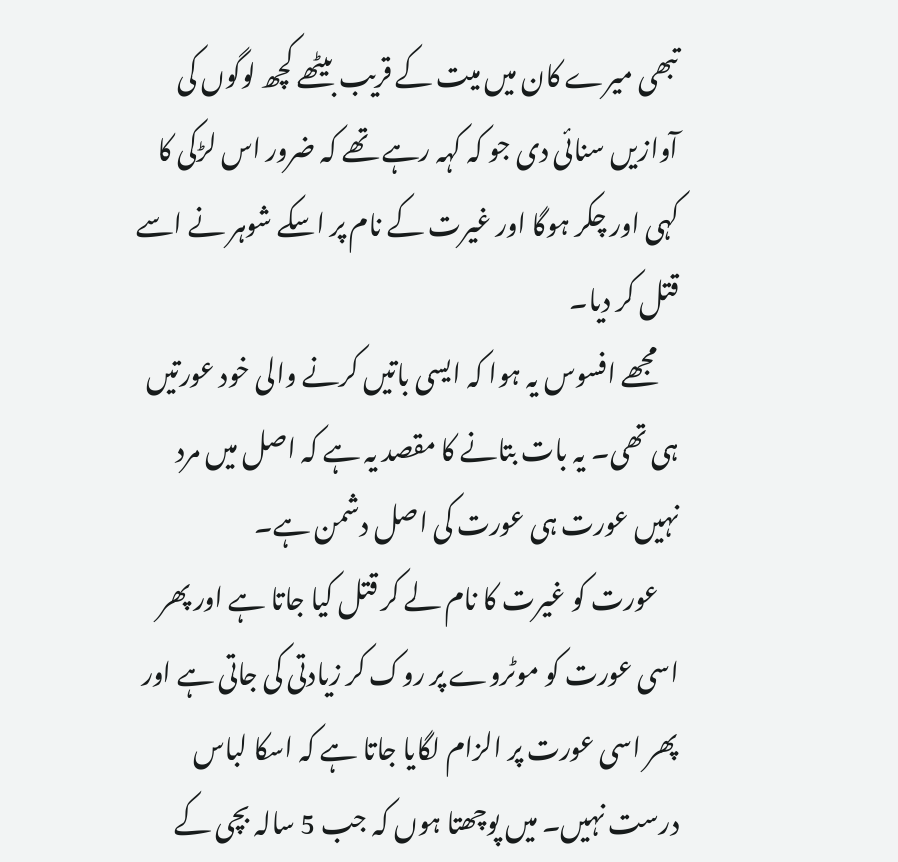تبھی میرے کان میں میت کے قریب بیٹھے کچھ لوگوں کی آوازیں سنائی دی جو کہ کہہ رہے تھے کہ ضرور اس لڑکی کا کہی اور چکر ہوگا اور غیرت کے نام پر اسکے شوہر نے اسے قتل کر دیا۔
    مجھے افسوس یہ ہوا کہ ایسی باتیں کرنے والی خود عورتیں ہی تھی۔ یہ بات بتانے کا مقصد یہ ہے کہ اصل میں مرد نہیں عورت ہی عورت کی اصل دشمن ہے۔
    عورت کو غیرت کا نام لے کر قتل کیا جاتا ہے اور پھر اسی عورت کو موٹروے پر روک کر زیادتی کی جاتی ہے اور پھر اسی عورت پر الزام لگایا جاتا ہے کہ اسکا لباس درست نہیں۔ میں پوچھتا ہوں کہ جب 5 سالہ بچی کے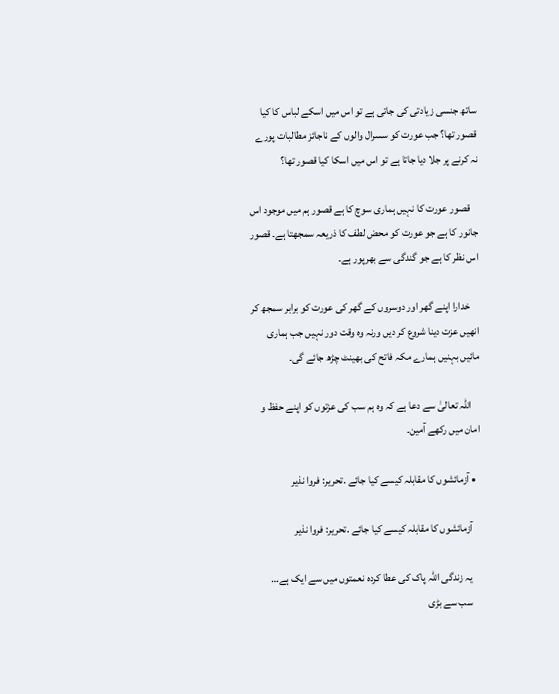ساتھ جنسی زیادتی کی جاتی ہے تو اس میں اسکے لباس کا کیا قصور تھا؟ جب عورت کو سسرال والوں کے ناجائز مطالبات پورے نہ کرنے پر جلا دیا جاتا ہے تو اس میں اسکا کیا قصور تھا؟

    قصور عورت کا نہیں ہماری سوچ کا ہے قصور ہم میں موجود اس جانور کا ہے جو عورت کو محض لطف کا ذریعہ سمجھتا ہے۔ قصور اس نظر کا ہے جو گندگی سے بھرپور ہے۔

    خدارا اپنے گھر اور دوسروں کے گھر کی عورت کو برابر سمجھ کر انھیں عزت دینا شروع کر دیں ورنہ وہ وقت دور نہیں جب ہماری مائیں بہنیں ہمارے مکہ فاتح کی بھینٹ چڑھ جائے گی۔

    اللہ تعالیٰ سے دعا ہے کہ وہ ہم سب کی عزتوں کو اپنے حفظ و امان میں رکھے آمین۔

  • آزمائشوں کا مقابلہ کیسے کیا جائے .تحریر: فروا نذیر

    آزمائشوں کا مقابلہ کیسے کیا جائے .تحریر: فروا نذیر

    یہ زندگی اللہ پاک کی عطا کردہ نعمتوں میں سے ایک ہے…
    سب سے بڑی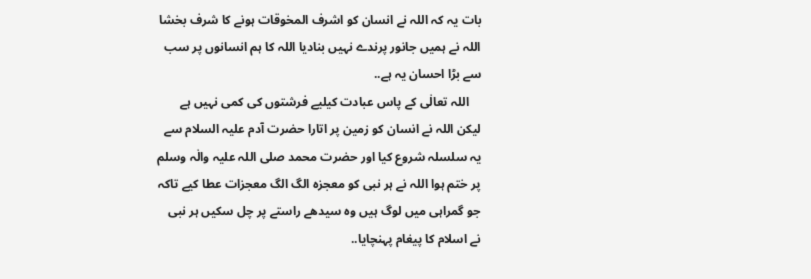بات یہ کہ اللہ نے انسان کو اشرف المخوقات ہونے کا شرف بخشا اللہ نے ہمیں جانور پرندے نہیں بنادیا اللہ کا ہم انسانوں پر سب سے بڑا احسان یہ ہے..
    اللہ تعالٰی کے پاس عبادت کیلیے فرشتوں کی کمی نہیں ہے لیکن اللہ نے انسان کو زمین پر اتارا حضرت آدم علیہ السلام سے یہ سلسلہ شروع کیا اور حضرت محمد صلی اللہ علیہ والٰہ وسلم پر ختم ہوا اللہ نے ہر نبی کو معجزہ الگ الگ معجزات عطا کیے تاکہ جو گمراہی میں لوگ ہیں وہ سیدھے راستے پر چل سکیں ہر نبی نے اسلام کا پیغام پہنچایا..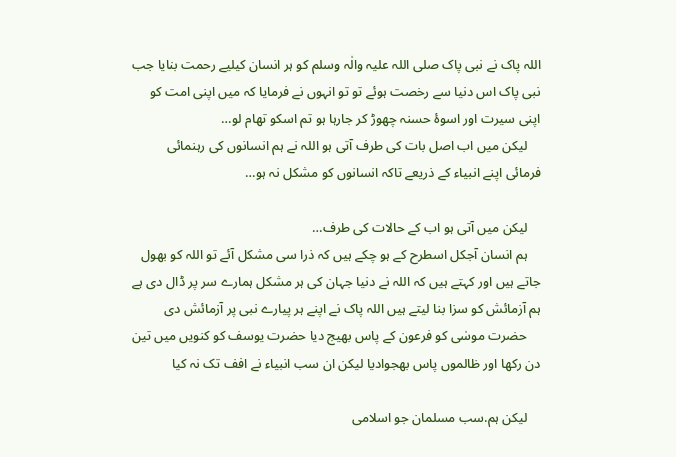اللہ پاک نے نبی پاک صلی اللہ علیہ والٰہ وسلم کو ہر انسان کیلیے رحمت بنایا جب نبی پاک اس دنیا سے رخصت ہوئے تو تو انہوں نے فرمایا کہ میں اپنی امت کو اپنی سیرت اور اسوۂ حسنہ چھوڑ کر جارہا ہو تم اسکو تھام لو…
    لیکن میں اب اصل بات کی طرف آتی ہو اللہ نے ہم انسانوں کی رہنمائی فرمائی اپنے انبیاء کے ذریعے تاکہ انسانوں کو مشکل نہ ہو…

    لیکن میں آتی ہو اب کے حالات کی طرف…
    ہم انسان آجکل اسطرح کے ہو چکے ہیں کہ ذرا سی مشکل آئے تو اللہ کو بھول جاتے ہیں اور کہتے ہیں کہ اللہ نے دنیا جہان کی ہر مشکل ہمارے سر پر ڈال دی ہے ہم آزمائش کو سزا بنا لیتے ہیں اللہ پاک نے اپنے ہر پیارے نبی پر آزمائش دی
    حضرت موسٰی کو فرعون کے پاس بھیج دیا حضرت یوسف کو کنویں میں تین دن رکھا اور ظالموں پاس بھجوادیا لیکن ان سب انبیاء نے افف تک نہ کیا

    لیکن ہم.سب مسلمان جو اسلامی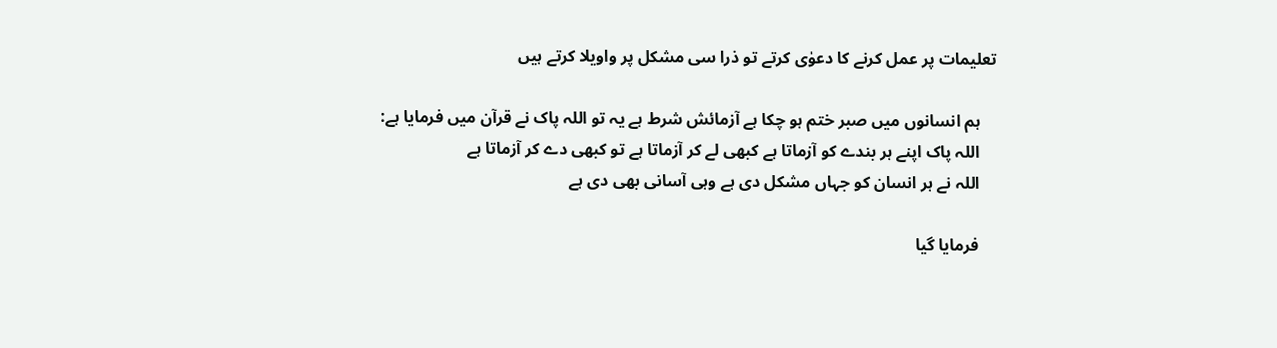تعلیمات پر عمل کرنے کا دعوٰی کرتے تو ذرا سی مشکل پر واویلا کرتے ہیں

    ہم انسانوں میں صبر ختم ہو چکا ہے آزمائش شرط ہے یہ تو اللہ پاک نے قرآن میں فرمایا ہے:
    اللہ پاک اپنے ہر بندے کو آزماتا ہے کبھی لے کر آزماتا ہے تو کبھی دے کر آزماتا ہے
    اللہ نے ہر انسان کو جہاں مشکل دی ہے وہی آسانی بھی دی ہے

    فرمایا گیا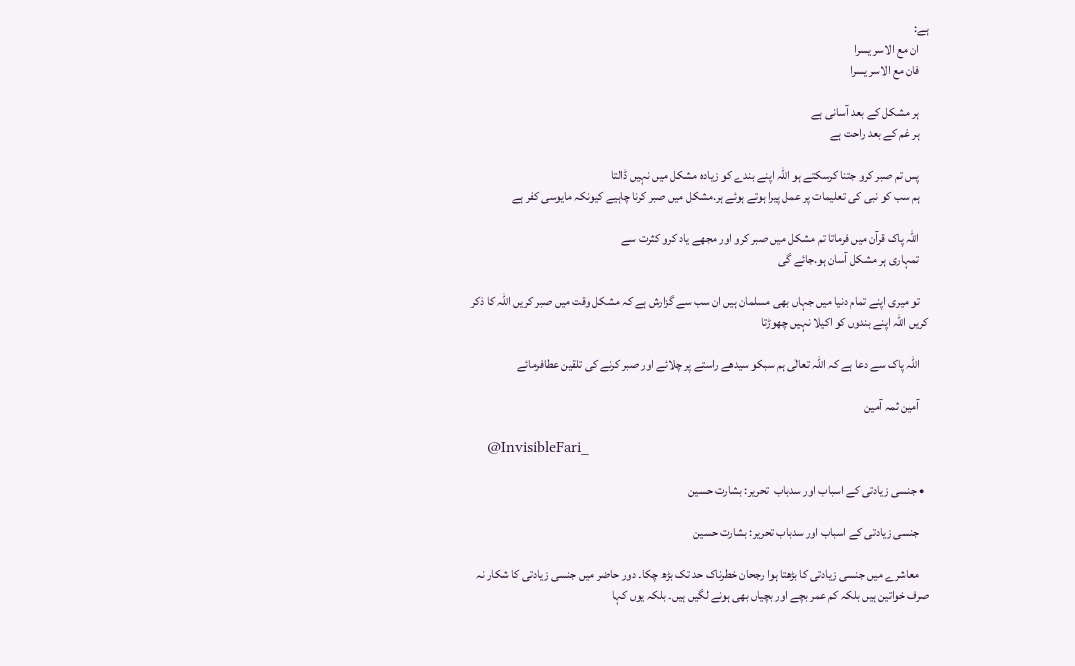ہے:
    ان مع الاسر یسرا
    فان مع الاسر یسرا

    ہر مشکل کے بعد آسانی ہے
    ہر غم کے بعد راحت ہے

    پس تم صبر کرو جتنا کرسکتے ہو اللہ اپنے بندے کو زیادہ مشکل میں نہیں ڈالتا
    ہم سب کو نبی کی تعلیمات پر عمل پیرا ہوتے ہوئے ہر.مشکل میں صبر کرنا چاہیے کیونکہ مایوسی کفر ہے

    اللہ پاک قرآن میں فرماتا تم مشکل میں صبر کرو اور مجھے یاد کرو کثرت سے
    تمہاری ہر مشکل آسان ہو.جائے گی

    تو میری اپنے تمام دنیا میں جہاں بھی مسلمان ہیں ان سب سے گزارش ہے کہ مشکل وقت میں صبر کریں اللہ کا ذکر کریں اللہ اپنے بندوں کو اکیلا نہیں چھوڑتا

    اللہ پاک سے دعا ہے کہ اللہ تعالٰی ہم سبکو سیدھے راستے پر چلائے اور صبر کرنے کی تلقین عطافرمائے

    آمین ثمہ آمین

    @InvisibleFari_

  • جنسی زیادتی کے اسباب اور سدباب  تحریر: بشارت حسین

    جنسی زیادتی کے اسباب اور سدباب تحریر: بشارت حسین

    معاشرے میں جنسی زیادتی کا بڑھتا ہوا رجحان خطرناک حد تک بڑھ چکا۔ دور حاضر میں جنسی زیادتی کا شکار نہ صرف خواتین ہیں بلکہ کم عمر بچے اور بچیاں بھی ہونے لگیں ہیں۔ بلکہ یوں کہا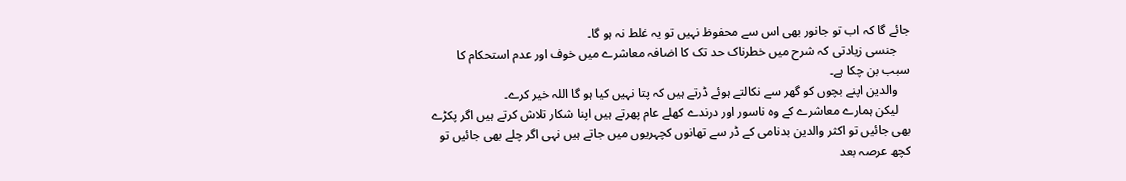جائے گا کہ اب تو جانور بھی اس سے محفوظ نہیں تو یہ غلط نہ ہو گا۔
    جنسی زیادتی کہ شرح میں خطرناک حد تک کا اضافہ معاشرے میں خوف اور عدم استحکام کا سبب بن چکا ہے۔
    والدین اپنے بچوں کو گھر سے نکالتے ہوئے ڈرتے ہیں کہ پتا نہیں کیا ہو گا اللہ خیر کرے۔
    لیکن ہمارے معاشرے کے وہ ناسور اور درندے کھلے عام پھرتے ہیں اپنا شکار تلاش کرتے ہیں اگر پکڑے بھی جائیں تو اکثر والدین بدنامی کے ڈر سے تھانوں کچہریوں میں جاتے ہیں نہی اگر چلے بھی جائیں تو کچھ عرصہ بعد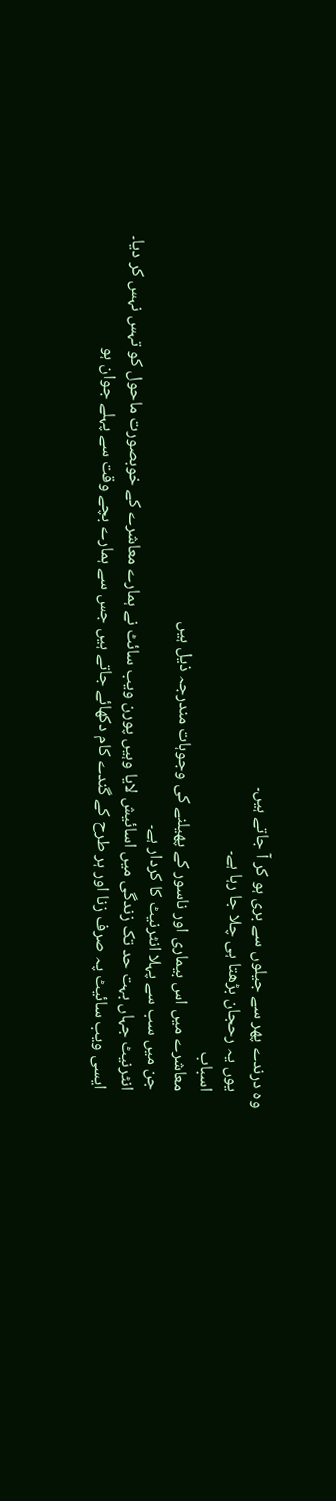وہ درندے پھر سے جیلوں سے بری ہو کر آ جاتے ہیں۔
    یوں یہ رحجان بڑھتا ہی چلا جا رہا ہے۔
    اسباب
    معاشرے میں اس بیماری اور ناسور کے پھیلنے کی وجوہات مندرجہ ذیل ہیں
    جن میں سب سے پہلا انٹرنیٹ کا کردار ہے۔
    انٹرنیٹ جہاں بہت حد تک زندگی میں اسائیش لایا وہیں پورن ویب سائٹ نے ہمارے معاشرے کے خوبصورت ماحول کو تہس نہس کر دیا۔
    ایسی ویب سائیٹ پہ صرف زنا اور ہر طرح کے گندے کام دکھائے جاتے ہیں جس سے ہمارے بچے وقت سے پہلے جوان ہو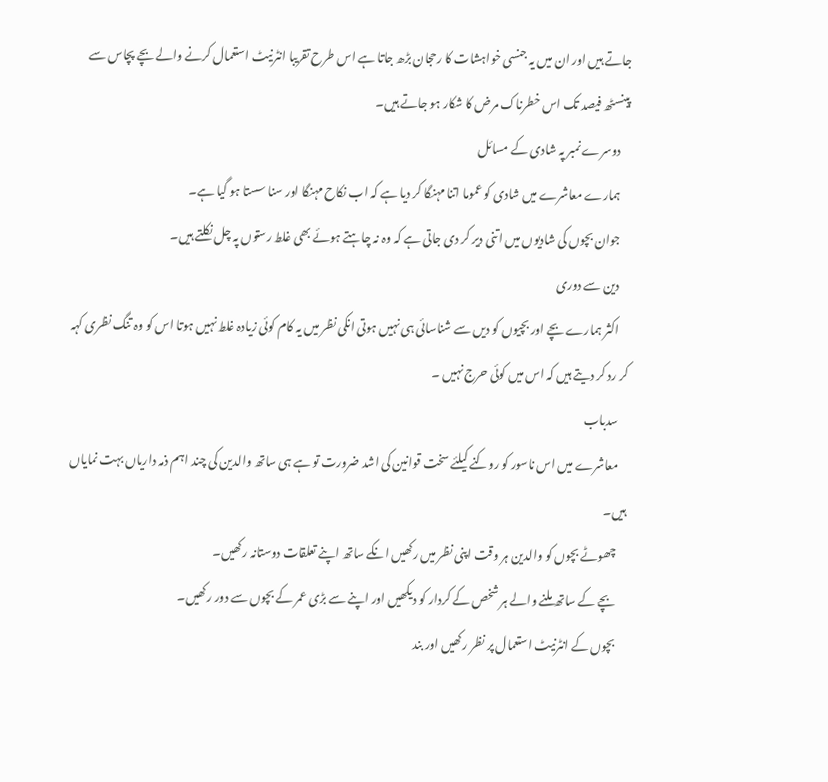جاتے ہیں اور ان میں یہ جنسی خواہشات کا رحجان بڑھ جاتا ہے اس طرح تقریبا انٹرنیٹ استعمال کرنے والے بچے پچاس سے پینسٹھ فیصد تک اس خطرناک مرض کا شکار ہو جاتے ہیں۔
    دوسرے نمبر پہ شادی کے مسائل
    ہمارے معاشرے میں شادی کو عموما اتنا مہنگا کر دیا ہے کہ اب نکاح مہنگا اور سنا سستا ہو گیا ہے۔
    جوان بچوں کی شادیوں میں اتنی دیر کر دی جاتی ہے کہ وہ نہ چاہتے ہوئے بھی غلط رستوں پہ چل نکلتے ہیں۔
    دین سے دوری
    اکثر ہمارے بچے اور بچیوں کو دیں سے شناسائی ہی نہیں ہوتی انکی نظر میں یہ کام کوئی زیادہ غلط نہیں ہوتا اس کو وہ تنگ نظری کہہ کر رد کر دیتے ہیں کہ اس میں کوئی حرج نہیں ۔
    سدباب
    معاشرے میں اس ناسور کو روکنے کیلئے سخت قوانین کی اشد ضرورت تو ہے ہی ساتھ والدین کی چند اہم ذمہ داریاں بہت نمایاں ہیں۔
    چھوٹے بچوں کو والدین ہر وقت اپنی نظر میں رکھیں انکے ساتھ اپنے تعلقات دوستانہ رکھیں۔
    بچے کے ساتھ ملنے والے ہر شخص کے کردار کو دیکھیں اور اپنے سے بڑی عمر کے بچوں سے دور رکھیں۔
    بچوں کے انٹرنیٹ استعمال پر نظر رکھیں اور بند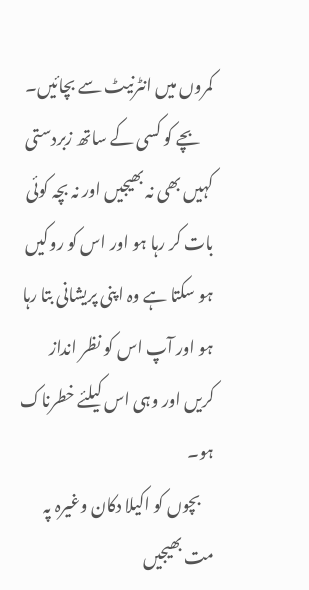کمروں میں انٹرنیٹ سے بچائیں۔
    بچے کو کسی کے ساتھ زبردستی کہیں بھی نہ بھیجیں اور نہ بچہ کوئی بات کر رہا ہو اور اس کو روکیں ہو سکتا ہے وہ اپنی پریشانی بتا رہا ہو اور آپ اس کو نظر انداز کریں اور وہی اس کیلئے خطرناک ہو۔
    بچوں کو اکیلا دکان وغیرہ پہ مت بھیجیں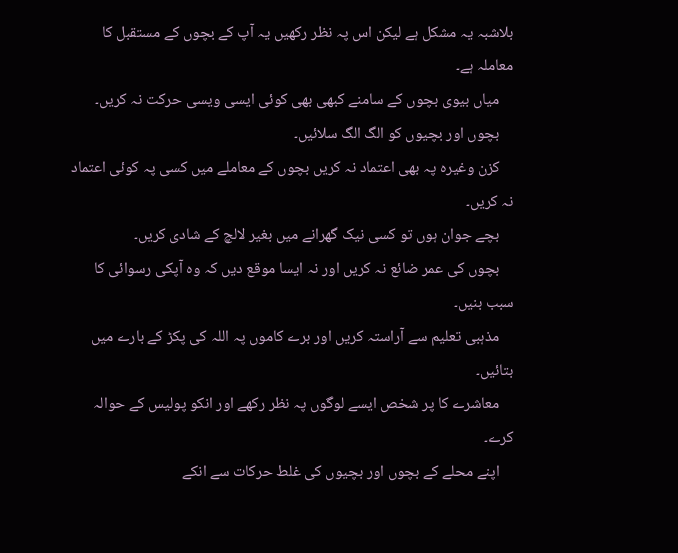بلاشبہ یہ مشکل ہے لیکن اس پہ نظر رکھیں یہ آپ کے بچوں کے مستقبل کا معاملہ ہے۔
    میاں بیوی بچوں کے سامنے کبھی بھی کوئی ایسی ویسی حرکت نہ کریں۔
    بچوں اور بچیوں کو الگ الگ سلائیں۔
    کزن وغیرہ پہ بھی اعتماد نہ کریں بچوں کے معاملے میں کسی پہ کوئی اعتماد نہ کریں۔
    بچے جوان ہوں تو کسی نیک گھرانے میں بغیر لالچ کے شادی کریں۔
    بچوں کی عمر ضائع نہ کریں اور نہ ایسا موقع دیں کہ وہ آپکی رسوائی کا سبب بنیں۔
    مذہبی تعلیم سے آراستہ کریں اور برے کاموں پہ اللہ کی پکڑ کے بارے میں بتائیں۔
    معاشرے کا پر شخص ایسے لوگوں پہ نظر رکھے اور انکو پولیس کے حوالہ کرے۔
    اپنے محلے کے بچوں اور بچیوں کی غلط حرکات سے انکے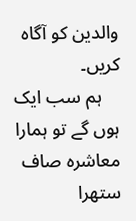والدین کو آگاہ کریں۔
    ہم سب ایک ہوں گے تو ہمارا معاشرہ صاف ستھرا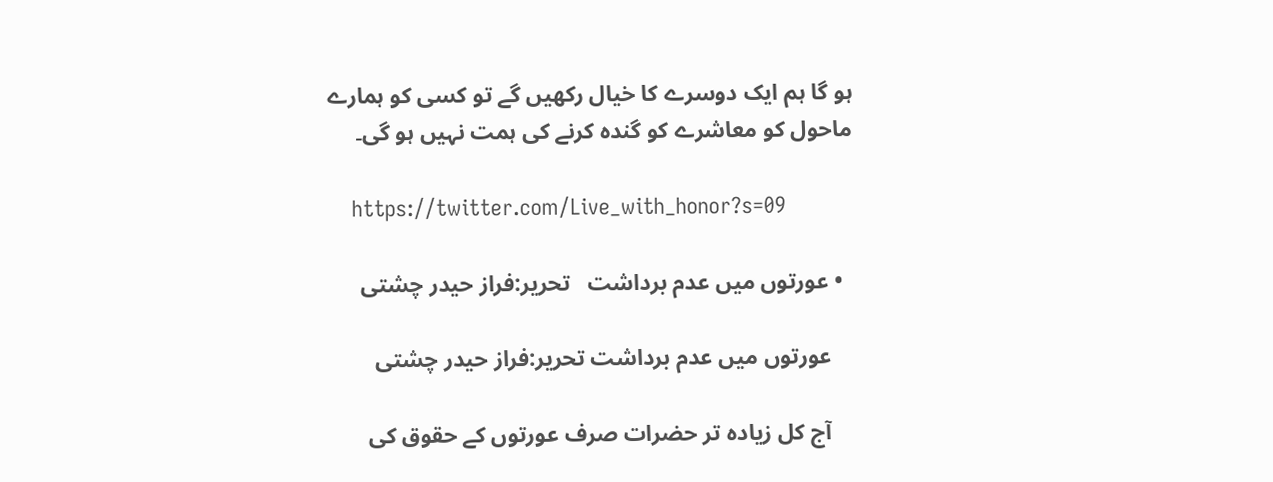ہو گا ہم ایک دوسرے کا خیال رکھیں گے تو کسی کو ہمارے ماحول کو معاشرے کو گندہ کرنے کی ہمت نہیں ہو گی۔

    https://twitter.com/Live_with_honor?s=09

  • عورتوں میں عدم برداشت   تحریر:فراز حیدر چشتی

    عورتوں میں عدم برداشت تحریر:فراز حیدر چشتی

    آج کل زیادہ تر حضرات صرف عورتوں کے حقوق کی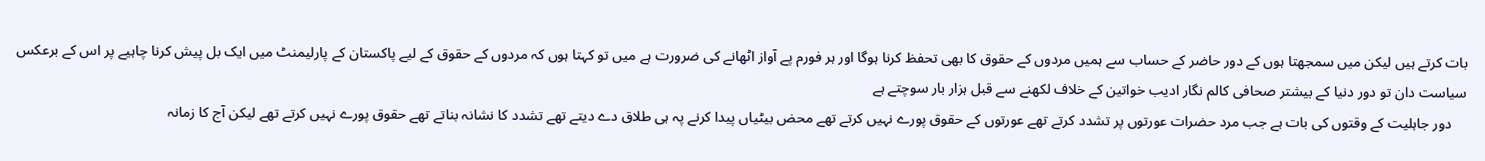بات کرتے ہیں لیکن میں سمجھتا ہوں کے دور حاضر کے حساب سے ہمیں مردوں کے حقوق کا بھی تحفظ کرنا ہوگا اور ہر فورم پے آواز اٹھانے کی ضرورت ہے میں تو کہتا ہوں کہ مردوں کے حقوق کے لیے پاکستان کے پارلیمنٹ میں ایک بل پیش کرنا چاہیے پر اس کے برعکس سیاست دان تو دور دنیا کے بیشتر صحافی کالم نگار ادیب خواتین کے خلاف لکھنے سے قبل ہزار بار سوچتے ہے
    دور جاہلیت کے وقتوں کی بات ہے جب مرد حضرات عورتوں پر تشدد کرتے تھے عورتوں کے حقوق پورے نہیں کرتے تھے محض بیٹیاں پیدا کرنے پہ ہی طلاق دے دیتے تھے تشدد کا نشانہ بناتے تھے حقوق پورے نہیں کرتے تھے لیکن آج کا زمانہ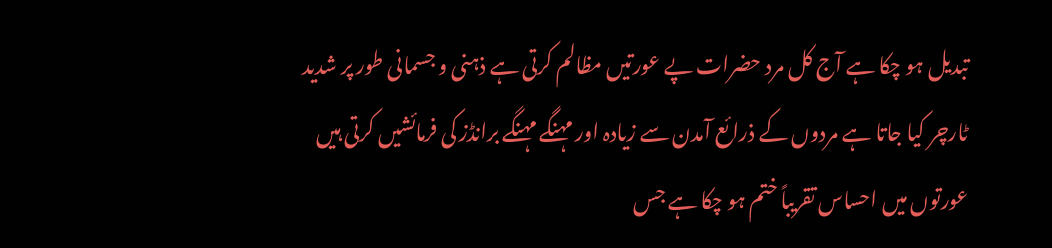تبدیل ہو چکا ہے آج کل مرد حضرات پے عورتیں مظالم کرتی ہے ذہنی و جسمانی طور پر شدید ٹارچر کیا جاتا ہے مردوں کے ذرائع آمدن سے زیادہ اور مہنگے مہنگے برانڈز کی فرمائشیں کرتی ہیں عورتوں میں احساس تقریباً ختم ہو چکا ہے جس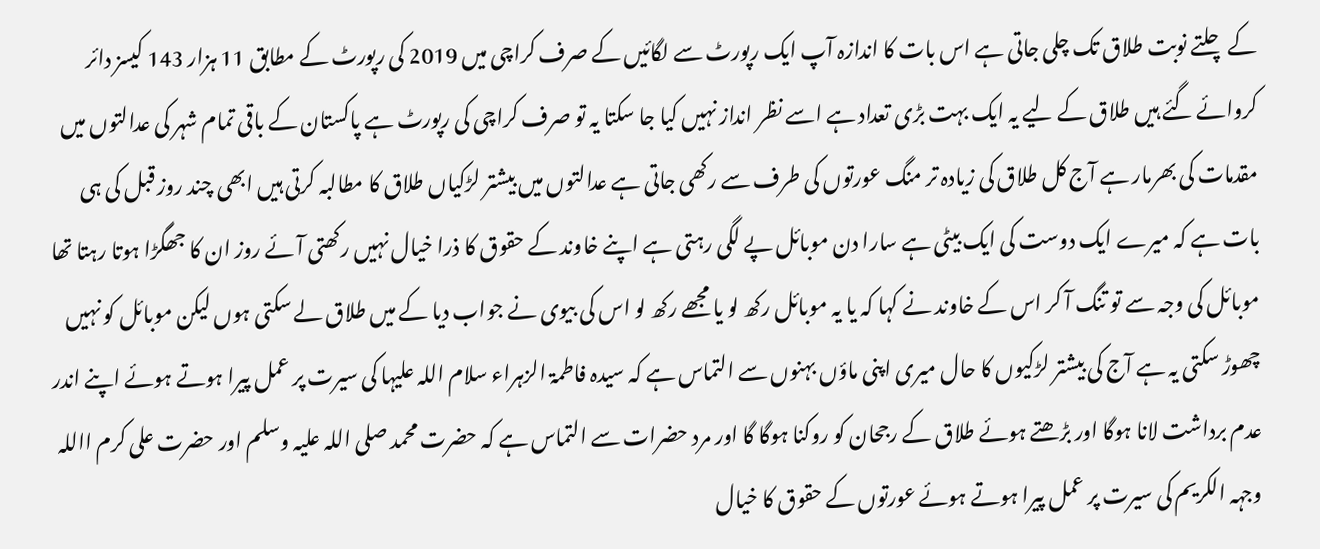کے چلتے نوبت طلاق تک چلی جاتی ہے اس بات کا اندازہ آپ ایک رپورٹ سے لگائیں کے صرف کراچی میں 2019 کی رپورٹ کے مطابق 11 ہزار 143 کیسز دائر کروائے گئے ہیں طلاق کے لیے یہ ایک بہت بڑی تعداد ہے اسے نظر انداز نہیں کیا جا سکتا یہ تو صرف کراچی کی رپورٹ ہے پاکستان کے باقی تمام شہر کی عدالتوں میں مقدمات کی بھرمار ہے آج کل طلاق کی زیادہ تر منگ عورتوں کی طرف سے رکھی جاتی ہے عدالتوں میں بیشتر لڑکیاں طلاق کا مطالبہ کرتی ہیں ابھی چند روز قبل کی ہی بات ہے کہ میرے ایک دوست کی ایک بیٹی ہے سارا دن موبائل پے لگی رہتی ہے اپنے خاوند کے حقوق کا ذرا خیال نہیں رکھتی آئے روز ان کا جھگڑا ہوتا رہتا تھا موبائل کی وجہ سے تو تنگ آ کر اس کے خاوند نے کہا کہ يا یہ موبائل رکھ لو یا مجھے رکھ لو اس کی بیوی نے جواب دیا کے میں طلاق لے سکتی ہوں لیکن موبائل کو نہیں چھوڑ سکتی یہ ہے آج کی بیشتر لڑکیوں کا حال میری اپنی ماؤں بہنوں سے التماس ہے کہ سیدہ فاطمۃ الزہراء سلام اللہ علیہا کی سیرت پر عمل پیرا ہوتے ہوئے اپنے اندر عدم برداشت لانا ہوگا اور بڑھتے ہوئے طلاق کے رجحان کو روکنا ہوگا گا اور مرد حضرات سے التماس ہے کہ حضرت محمد صلی اللہ علیہ وسلم اور حضرت علی کرم االلہ وجہہ الکریم کی سیرت پر عمل پیرا ہوتے ہوئے عورتوں کے حقوق کا خیال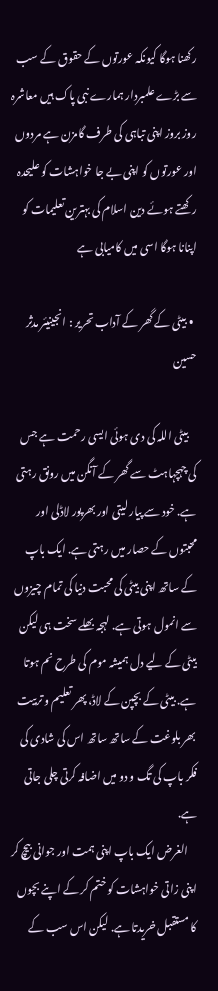رکھنا ہوگا کیونکہ عورتوں کے حقوق کے سب سے بڑے علمبردار ہمارے نبی پاک ہیں معاشرہ روز بروز اپنی تباہی کی طرف گامزن ہے مردوں اور عورتوں کو اپنی بے جا خواہشات کو علیحدہ رکھتے ہوئے دین اسلام کی بہترین تعلیمات کو اپنانا ہوگا اسی میں کامیابی ہے

  • بیٹی کے گھر کے آداب تحریر : انجینیئر مدثر حسین

    بیٹی اللہ کی دی ہوئی ایسی رحمت ہے جس کی چہچہاہٹ سے گھر کے آنگن میں رونق رہتی ہے. خود سے پیار لیتی اور بھرپور لاڈلی اور محبتوں کے حصار میں رہتی ہے. ایک باپ کے ساتھ اپنی بیٹی کی محبت دنیا کی تمام چیزوں سے انمول ہوتی ہے. لہجہ بھلے سخت ہی لیکن بیٹی کے لیے دل ہمیشہ موم کی طرح نم ہوتا ہے. بیٹی کے بچپن کے لاڈ، پھر تعلیم و تربیت بھر بلوغت کے ساتھ ساتھ اس کی شادی کی فکر باپ کی تگ و دو میں اضافہ کرتی چلی جاتی ہے.
    الغرض ایک باپ اپنی ہمت اور جوانی بیچ کر اپنی زاتی خواہشات کو ختم کر کے اپنے بچوں کا مستقبل خریدتا ہے. لیکن اس سب کے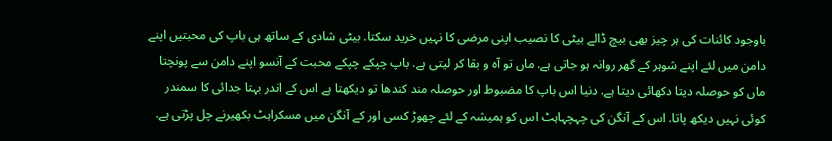باوجود کائنات کی ہر چیز بھی بیچ ڈالے بیٹی کا نصیب اپنی مرضی کا نہیں خرید سکتا. بیٹی شادی کے ساتھ ہی باپ کی محبتیں اپنے دامن میں لئے اپنے شوہر کے گھر روانہ ہو جاتی ہے. ماں تو آہ و بقا کر لیتی ہے. باپ چپکے چپکے محبت کے آنسو اپنے دامن سے پونچتا ماں کو حوصلہ دیتا دکھائی دیتا ہے. دنیا اس باپ کا مضبوط اور حوصلہ مند کندھا تو دیکھتا ہے اس کے اندر بہتا جدائی کا سمندر کوئی نہیں دیکھ پاتا. اس کے آنگن کی چہچہاہٹ اس کو ہمیشہ کے لئے چھوڑ کسی اور کے آنگن میں مسکراہٹ بکھیرنے چل پڑتی ہے.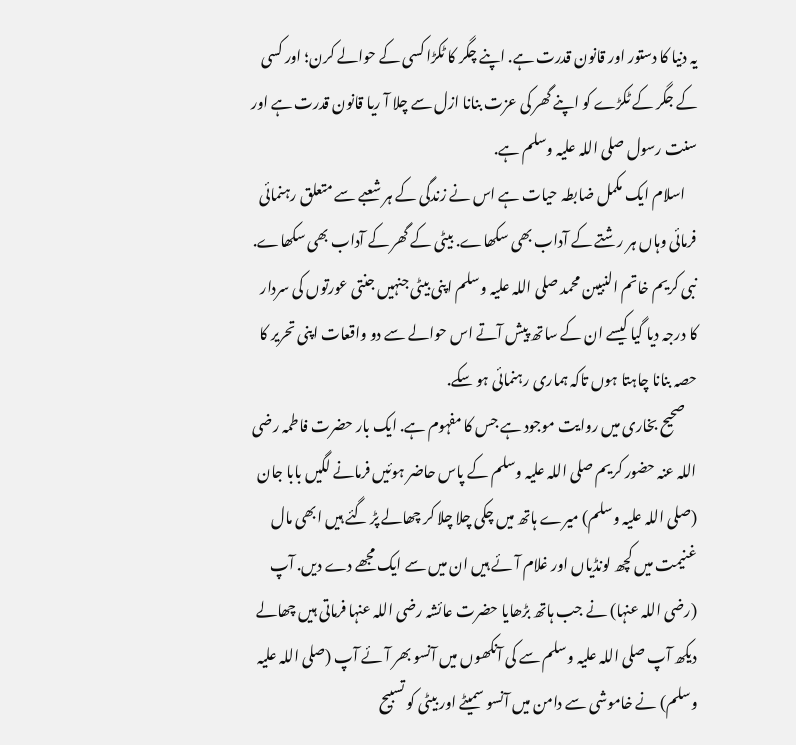یہ دنیا کا دستور اور قانون قدرت ہے. اپنے چگر کا ٹکڑا کسی کے حوالے کرن؛ اور کسی کے جگر کے ٹکڑے کو اپنے گھر کی عزت بنانا ازل سے چلا آ ریا قانون قدرت ہے اور سنت رسول صلی اللہ علیہ وسلم ہے.
    اسلام ایک مکمل ضابطہ حیات ہے اس نے زندگی کے ہر شعبے سے متعلق رہنمائی فرمائی وہاں ہر رشتے کے آداب بھی سکھاے. بیٹی کے گھر کے آداب بھی سکھاے. نبی کریم خاتم النبیںن محمد صلی اللہ علیہ وسلم اپنی بیٹی جنہیں جنتی عورتوں کی سردار کا درجہ دیا گیا کیسے ان کے ساتھ پیش آتے اس حوالے سے دو واقعات اپنی تحریر کا حصہ بنانا چاہتا ہوں تاکہ ہماری رہنمائی ہو سکے.
    صحیح بخاری میں روایت موجود ہے جس کا مفہوم ہے. ایک بار حضرت فاطمہ رضی اللہ عنہ حضور کریم صلی اللہ علیہ وسلم کے پاس حاضر ہوئیں فرمانے لگیں بابا جان (صلی اللہ علیہ وسلم) میرے ہاتھ میں چکی چلا چلا کر چھالے پڑ گئے ہیں ابھی مال غنیمت میں کچھ لونڈیاں اور غلام آئے ہیں ان میں سے ایک مجھے دے دیں. آپ (رضی اللہ عنہا) نے جب ہاتھ بڑھایا حضرت عائشہ رضی اللہ عنہا فرماتی ہیں چھالے دیکھ آپ صلی اللہ علیہ وسلم سے کی آنکھوں میں آنسو بھر آئے آپ (صلی اللہ علیہ وسلم) نے خاموشی سے دامن میں آنسو سمیٹے اور بیٹی کو تسبیح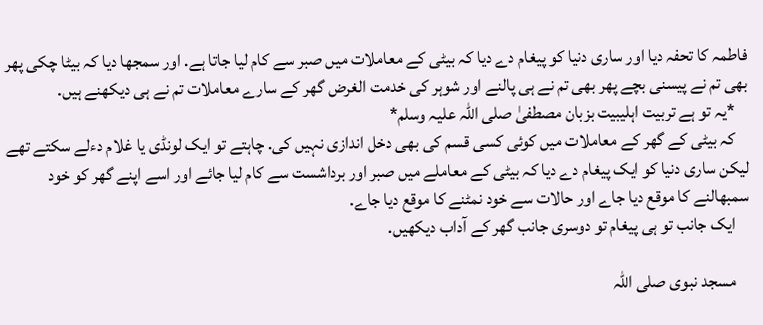فاطمہ کا تحفہ دیا اور ساری دنیا کو پیغام دے دیا کہ بیٹی کے معاملات میں صبر سے کام لیا جاتا ہے. اور سمجھا دیا کہ بیٹا چکی پھر بھی تم نے پیسنی بچے پھر بھی تم نے ہی پالنے اور شوہر کی خدمت الغرض گھر کے سارے معاملات تم نے ہی دیکھنے ہیں.
    *یہ تو ہے تربیت اہلیبیت بزبان مصطفیٰ صلی اللہ علیہ وسلم*
    کہ بیٹی کے گھر کے معاملات میں کوئی کسی قسم کی بھی دخل اندازی نہیں کی. چاہتے تو ایک لونڈی یا غلام دءلے سکتے تھے لیکن ساری دنیا کو ایک پیغام دے دیا کہ بیٹی کے معاملے میں صبر اور برداشست سے کام لیا جائے اور اسے اپنے گھر کو خود سمبھالنے کا موقع دیا جاے اور حالات سے خود نمٹنے کا موقع دیا جاے.
    ایک جانب تو ہی پیغام تو دوسری جانب گھر کے آداب دیکھیں.

    مسجد نبوی صلی اللہ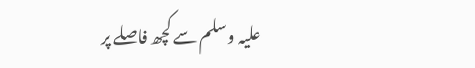علیہ وسلم سے کچھ فاصلے پر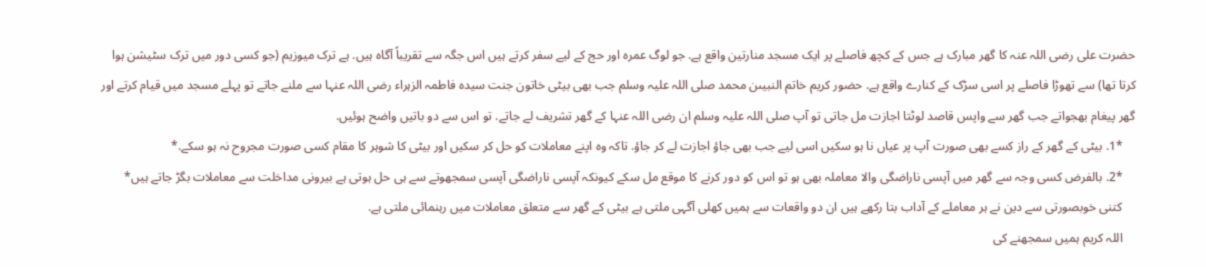حضرت علی رضی اللہ عنہ کا گھر مبارک ہے جس کے کچھ فاصلے پر ایک مسجد منارتین واقع ہے. جو لوگ عمرہ اور حج کے لیے سفر کرتے ہیں اس جگہ سے تقریباً آگاہ ہیں. ہے ترک میوزیم (جو کسی دور میں ترک سٹیشن ہوا کرتا تھا) سے تھوڑا فاصلے پر اسی سڑک کے کنارے واقع ہے. حضور کریم خاتم النبیںن محمد صلی اللہ علیہ وسلم جب بھی بیٹی خاتون جنت سیدہ فاطمہ الزہراء رضی اللہ عنہا سے ملنے جاتے تو پہلے مسجد میں قیام کرتے اور گھر پیغام بھجواتے جب گھر سے واپس قاصد لوٹتا اجازت مل جاتی تو آپ صلی اللہ علیہ وسلم ان رضی اللہ عنہا کے گھر تشریف لے جاتے. تو اس سے دو باتیں واضح ہوئیں.
    *1. بیٹی کے گھر کے راز کسے بھی صورت آپ پر عیاں نا ہو سکیں اسی لیے جب بھی جاؤ اجازت لے کر جاؤ. تاکہ وہ اپنے معاملات کو حل کر سکیں اور بیٹی کا شوہر کا مقام کسی صورت مجروح نہ ہو سکے.*
    *2. بالفرض کسی وجہ سے گھر میں آپسی ناراضگی والا معاملہ بھی ہو تو اس کو دور کرنے کا موقع مل سکے کیونکہ آپسی ناراضگی آپسی سمجھوتے سے ہی حل ہوتی ہے بیرونی مداخلت سے معاملات بگڑ جاتے ہیں*
    کتنی خوبصورتی سے دین نے ہر معاملے کے آداب بتا رکھے ہیں ان دو واقعات سے ہمیں کھلی آگہی ملتی ہے بیٹی کے گھر سے متعلق معاملات میں رہنمائی ملتی ہے.
    اللہ کریم ہمیں سمجھنے کی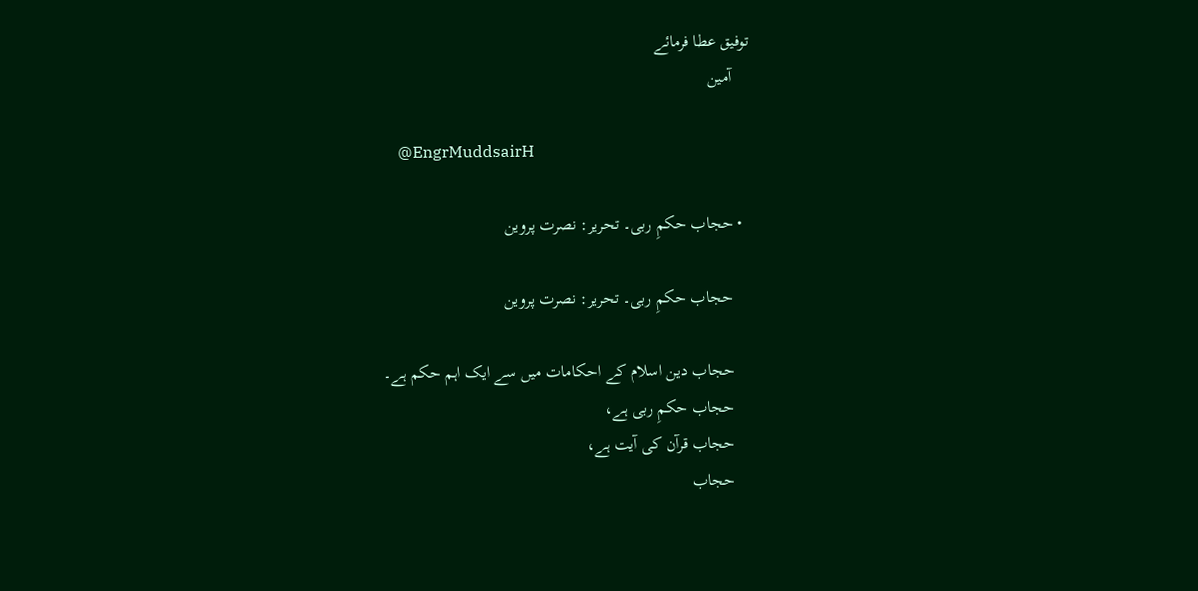توفیق عطا فرمائے
    آمین

    @EngrMuddsairH

  • حجاب حکمِ ربی۔ تحریر: نصرت پروین

    حجاب حکمِ ربی۔ تحریر: نصرت پروین

    حجاب دین اسلام کے احکامات میں سے ایک اہم حکم ہے۔
    حجاب حکمِ ربی ہے،
    حجاب قرآن کی آیت ہے،
    حجاب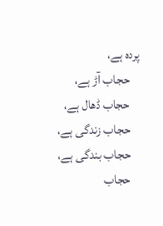پردہ ہے،
    حجاب آڑ ہے،
    حجاب ڈھال ہے،
    حجاب زندگی ہے،
    حجاب بندگی ہے،
    حجاب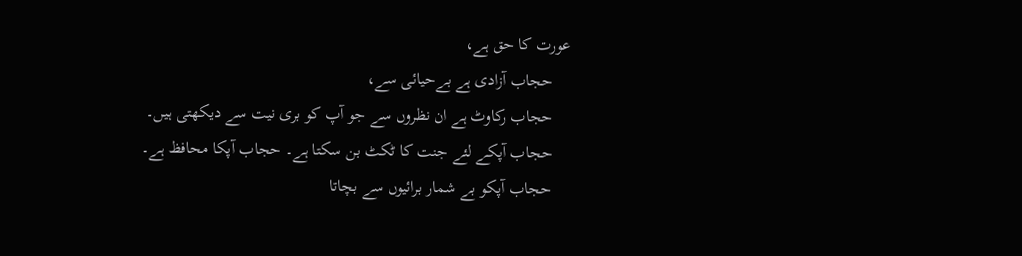عورت کا حق ہے،
    حجاب آزادی ہے بےحیائی سے،
    حجاب رکاوٹ ہے ان نظروں سے جو آپ کو بری نیت سے دیکھتی ہیں۔
    حجاب آپکے لئے جنت کا ٹکٹ بن سکتا ہے۔ حجاب آپکا محافظ ہے۔
    حجاب آپکو بے شمار برائیوں سے بچاتا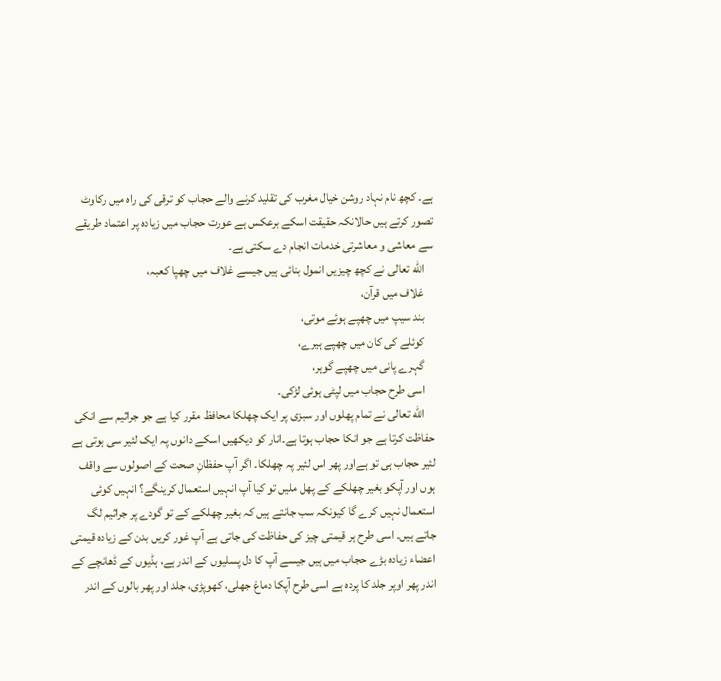ہے۔ کچھ نام نہاد روشن خیال مغرب کی تقلید کرنے والے حجاب کو ترقی کی راہ میں رکاوٹ تصور کرتے ہیں حالانکہ حقیقت اسکے برعکس ہے عورت حجاب میں زیادہ پر اعتماد طریقے سے معاشی و معاشرتی خدمات انجام دے سکتی ہے۔
    الله تعالی نے کچھ چیزیں انمول بنائی ہیں جیسے غلاف میں چھپا کعبہ،
    غلاف میں قرآن،
    بند سیپ میں چھپے ہوئے موتی،
    کوئلے کی کان میں چھپے ہیرے،
    گہرے پانی میں چھپے گوہر،
    اسی طرح حجاب میں لپٹی ہوئی لڑکی۔
    الله تعالی نے تمام پھلوں اور سبزی پر ایک چھلکا محافظ مقرر کیا ہے جو جراثیم سے انکی حفاظت کرتا ہے جو انکا حجاب ہوتا ہے۔انار کو دیکھیں اسکے دانوں پہ ایک لئیر سی ہوتی ہے لئیر حجاب ہی تو ہےاور پھر اس لئیر پہ چھلکا۔ اگر آپ حفظانِ صحت کے اصولوں سے واقف ہوں اور آپکو بغیر چھلکے کے پھل ملیں تو کیا آپ انہیں استعمال کرینگے؟ انہیں کوئی استعمال نہیں کرے گا کیونکہ سب جانتے ہیں کہ بغیر چھلکے کے تو گودے پر جراثیم لگ جاتے ہیں۔ اسی طرح ہر قیمتی چیز کی حفاظت کی جاتی ہے آپ غور کریں بدن کے زیادہ قیمتی اعضاء زیادہ بڑے حجاب میں ہیں جیسے آپ کا دل پسلیوں کے اندر ہے، ہڈیوں کے ڈھانچے کے اندر پھر اوپر جلد کا پردہ ہے اسی طرح آپکا دماغ جھلی، کھوپڑی، جلد اور پھر بالوں کے اندر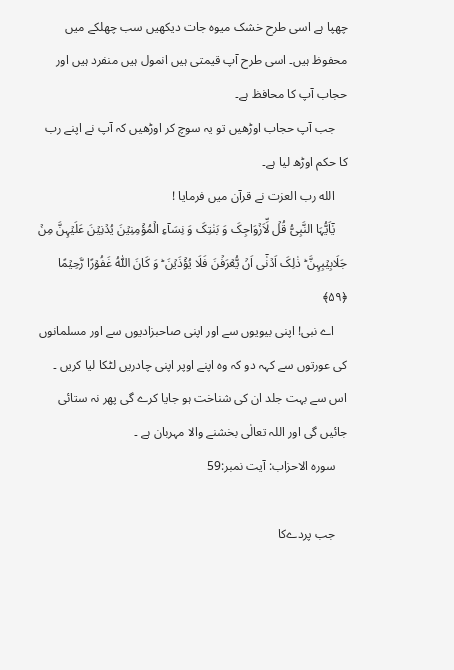چھپا ہے اسی طرح خشک میوہ جات دیکھیں سب چھلکے میں محفوظ ہیں۔ اسی طرح آپ قیمتی ہیں انمول ہیں منفرد ہیں اور حجاب آپ کا محافظ ہے۔
    جب آپ حجاب اوڑھیں تو یہ سوچ کر اوڑھیں کہ آپ نے اپنے رب کا حکم اوڑھ لیا ہے۔
    الله رب العزت نے قرآن میں فرمایا !
    یٰۤاَیُّہَا النَّبِیُّ قُلۡ لِّاَزۡوَاجِکَ وَ بَنٰتِکَ وَ نِسَآءِ الۡمُؤۡمِنِیۡنَ یُدۡنِیۡنَ عَلَیۡہِنَّ مِنۡ جَلَابِیۡبِہِنَّ ؕ ذٰلِکَ اَدۡنٰۤی اَنۡ یُّعۡرَفۡنَ فَلَا یُؤۡذَیۡنَ ؕ وَ کَانَ اللّٰہُ غَفُوۡرًا رَّحِیۡمًا ﴿۵۹﴾
    اے نبی! اپنی بیویوں سے اور اپنی صاحبزادیوں سے اور مسلمانوں کی عورتوں سے کہہ دو کہ وہ اپنے اوپر اپنی چادریں لٹکا لیا کریں ۔ اس سے بہت جلد ان کی شناخت ہو جایا کرے گی پھر نہ ستائی جائیں گی اور اللہ تعالٰی بخشنے والا مہربان ہے ۔
    سورہ الاحزاب: آیت نمبر:59

    جب پردےکا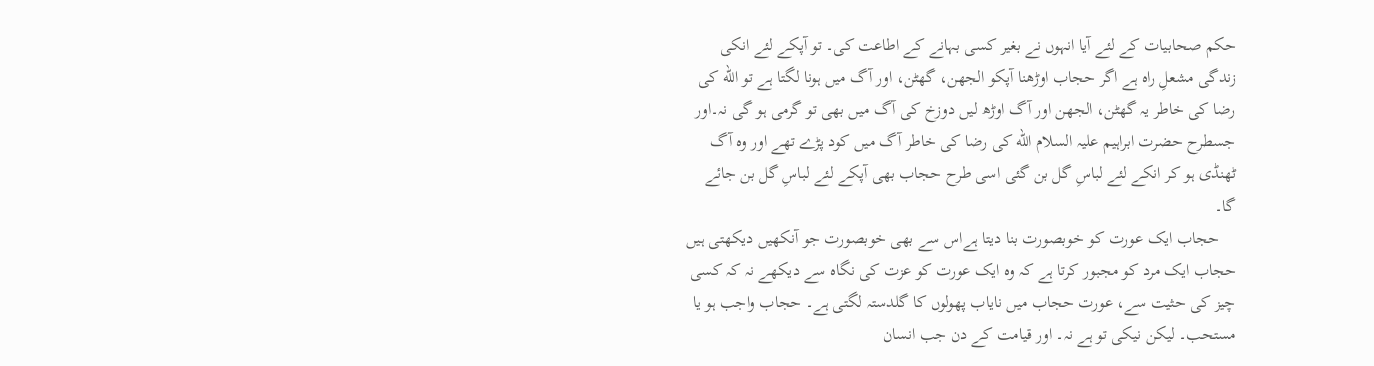حکم صحابیات کے لئے آیا انہوں نے بغیر کسی بہانے کے اطاعت کی۔ تو آپکے لئے انکی زندگی مشعلِ راہ ہے اگر حجاب اوڑھنا آپکو الجھن، گھٹن، اور آگ میں ہونا لگتا ہے تو الله کی رضا کی خاطر یہ گھٹن، الجھن اور آگ اوڑھ لیں دوزخ کی آگ میں بھی تو گرمی ہو گی نہ۔اور جسطرح حضرت ابراہیم علیہ السلام الله کی رضا کی خاطر آگ میں کود پڑے تھے اور وہ آگ ٹھنڈی ہو کر انکے لئے لباسِ گل بن گئی اسی طرح حجاب بھی آپکے لئے لباسِ گل بن جائے گا۔
    حجاب ایک عورت کو خوبصورت بنا دیتا ہےاس سے بھی خوبصورت جو آنکھیں دیکھتی ہیں حجاب ایک مرد کو مجبور کرتا ہے کہ وہ ایک عورت کو عزت کی نگاہ سے دیکھے نہ کہ کسی چیز کی حثیت سے، عورت حجاب میں نایاب پھولوں کا گلدستہ لگتی ہے۔ حجاب واجب ہو یا مستحب۔ لیکن نیکی تو ہے نہ۔ اور قیامت کے دن جب انسان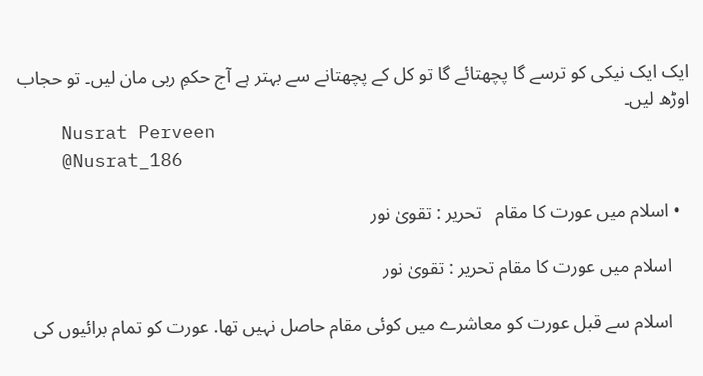ایک ایک نیکی کو ترسے گا پچھتائے گا تو کل کے پچھتانے سے بہتر ہے آج حکمِ ربی مان لیں۔ تو حجاب اوڑھ لیں۔
    Nusrat Perveen
    @Nusrat_186

  • اسلام میں عورت کا مقام   تحریر : تقویٰ نور

    اسلام میں عورت کا مقام تحریر : تقویٰ نور

    اسلام سے قبل عورت کو معاشرے میں کوئی مقام حاصل نہیں تھا. عورت کو تمام برائیوں کی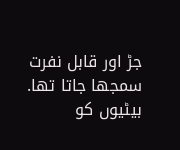جڑ اور قابل نفرت سمجھا جاتا تھا. بیٹیوں کو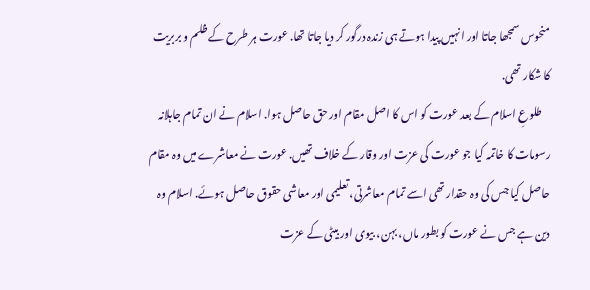منحوس سمجھا جاتا اور انہیں پیدا ہوتے ہی زندہ درگور کر دیا جاتا تھا. عورت ہر طرح کے ظلم و بربریت کا شکار تھی.
    طلوعِ اسلام کے بعد عورت کو اس کا اصل مقام اور حق حاصل ہوا. اسلام نے ان تمام جاہلانہ رسومات کا خاتمہ کیا جو عورت کی عزت اور وقار کے خلاف تھیں. عورت نے معاشرے میں وہ مقام حاصل کیا جس کی وہ حقدار تھی اسے تمام معاشرتی، تعلیمی اور معاشی حقوق حاصل ہوئے. اسلام وہ دین ہے جس نے عورت کو بطور ماں، بہن، بیوی اور بیٹی کے عزت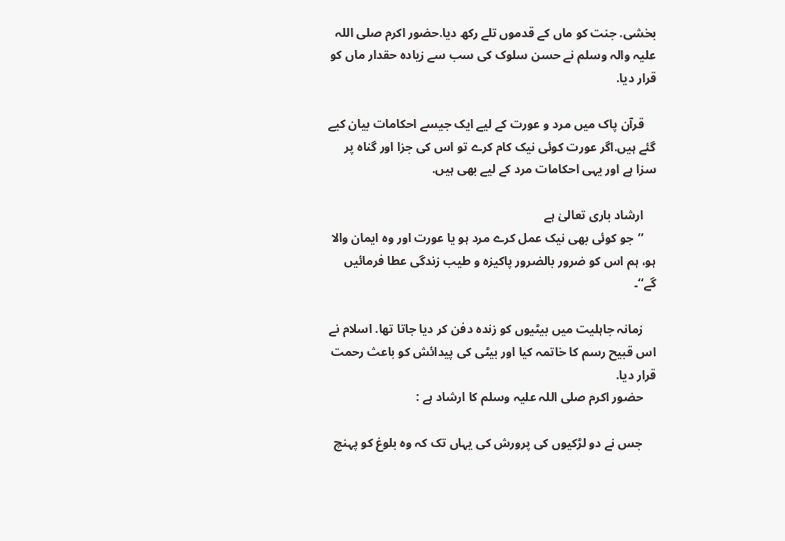بخشی. جنت کو ماں کے قدموں تلے رکھ دیا.حضور اکرم صلی اللہ علیہ والہ وسلم نے حسن سلوک کی سب سے زیادہ حقدار ماں کو قرار دیا.

    قرآن پاک میں مرد و عورت کے لیے ایک جیسے احکامات بیان کیے گئے ہیں.اگر عورت کوئی نیک کام کرے تو اس کی جزا اور گناہ پر سزا ہے اور یہی احکامات مرد کے لیے بھی ہیں.

    ارشاد باری تعالیٰ ہے
    ’’جو کوئی بھی نیک عمل کرے مرد ہو یا عورت اور وہ ایمان والا ہو، ہم اس کو ضرور بالضرور پاکیزہ و طیب زندگی عطا فرمائیں گے‘‘۔

    زمانہ جاہلیت میں بیٹیوں کو زندہ دفن کر دیا جاتا تھا. اسلام نے اس قبیح رسم کا خاتمہ کیا اور بیٹی کی پیدائش کو باعث رحمت قرار دیا.
    حضور اکرم صلی اللہ علیہ وسلم کا ارشاد ہے :

    جس نے دو لڑکیوں کی پرورش کی یہاں تک کہ وہ بلوغ کو پہنچ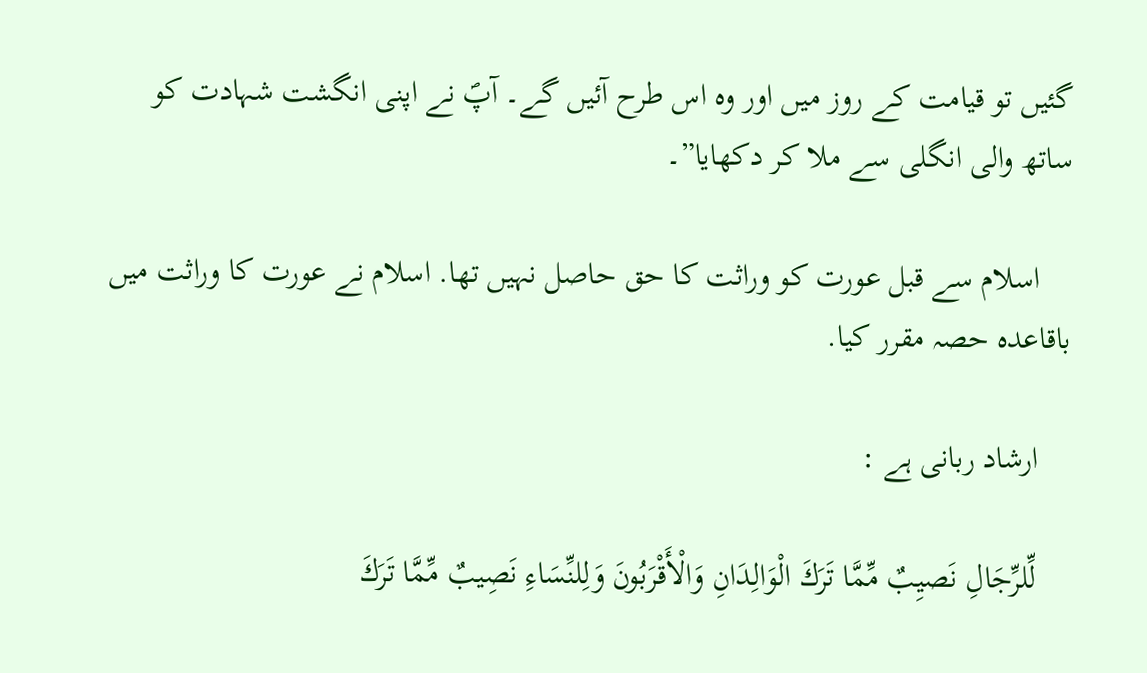گئیں تو قیامت کے روز میں اور وہ اس طرح آئیں گے۔ آپؐ نے اپنی انگشت شہادت کو ساتھ والی انگلی سے ملا کر دکھایا”۔

    اسلام سے قبل عورت کو وراثت کا حق حاصل نہیں تھا. اسلام نے عورت کا وراثت میں باقاعدہ حصہ مقرر کیا.

    ارشاد ربانی ہے :

    لِّلرِّجَالِ نَصيِبٌ مِّمَّا تَرَكَ الْوَالِدَانِ وَالْأَقْرَبُونَ وَلِلنِّسَاءِ نَصِيبٌ مِّمَّا تَرَكَ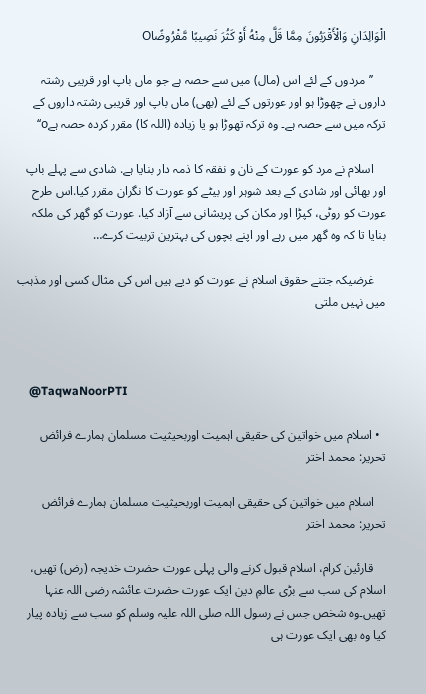الْوَالِدَانِ وَالْأَقْرَبُونَ مِمَّا قَلَّ مِنْهُ أَوْ كَثُرَ نَصِيبًا مَّفْرُوضًاO

    ’’مردوں کے لئے اس (مال) میں سے حصہ ہے جو ماں باپ اور قریبی رشتہ داروں نے چھوڑا ہو اور عورتوں کے لئے (بھی) ماں باپ اور قریبی رشتہ داروں کے ترکہ میں سے حصہ ہے۔ وہ ترکہ تھوڑا ہو یا زیادہ (اللہ کا) مقرر کردہ حصہ ہےo‘‘

    اسلام نے مرد کو عورت کے نان و نفقہ کا ذمہ دار بنایا ہے. شادی سے پہلے باپ اور بھائی اور شادی کے بعد شوہر اور بیٹے کو عورت کا نگران مقرر کیا.اس طرح عورت کو روٹی، کپڑا اور مکان کی پریشانی سے آزاد کیا. عورت کو گھر کی ملکہ بنایا تا کہ وہ گھر میں رہے اور اپنے بچوں کی بہترین تربیت کرے…

    غرضیکہ جتنے حقوق اسلام نے عورت کو دیے ہیں اس کی مثال کسی اور مذہب میں نہیں ملتی



    @TaqwaNoorPTI

  • اسلام میں خواتین کی حقیقی اہمیت اوربحیثیت مسلمان ہمارے فرائض  تحریر: محمد اختر

    اسلام میں خواتین کی حقیقی اہمیت اوربحیثیت مسلمان ہمارے فرائض تحریر: محمد اختر

    قارئین کرام، اسلام قبول کرنے والی پہلی عورت حضرت خدیجہ (رض) تھیں، اسلام کی سب سے بڑی عالمِ دین ایک عورت حضرت عائشہ رضی اللہ عنہا تھیں۔وہ شخص جس نے رسول اللہ صلی اللہ علیہ وسلم کو سب سے زیادہ پیار کیا وہ بھی ایک عورت ہی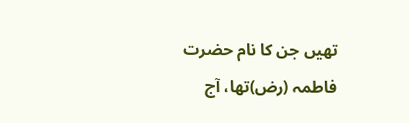تھیں جن کا نام حضرت فاطمہ (رض)تھا، آج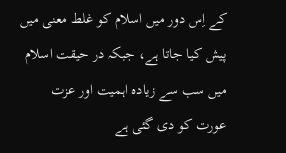کے اِس دور میں اسلام کو غلط معنی میں پیش کیا جاتا ہے، جبکہ در حیقت اسلام میں سب سے زیادہ اہمیت اور عزت عورت کو دی گئی ہے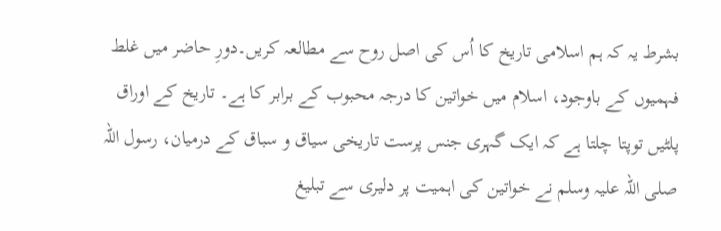بشرط یہ کہ ہم اسلامی تاریخ کا اُس کی اصل روح سے مطالعہ کریں۔دورِ حاضر میں غلط فہمیوں کے باوجود، اسلام میں خواتین کا درجہ محبوب کے برابر کا ہے۔ تاریخ کے اوراق پلٹیں توپتا چلتا ہے کہ ایک گہری جنس پرست تاریخی سیاق و سباق کے درمیان، رسول اللہ صلی اللہ علیہ وسلم نے خواتین کی اہمیت پر دلیری سے تبلیغ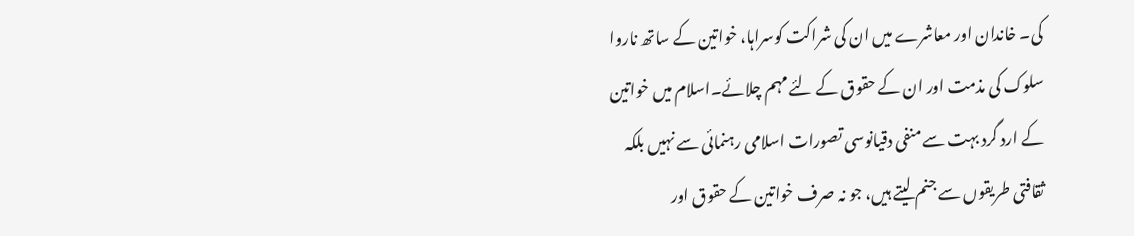کی۔ خاندان اور معاشرے میں ان کی شراکت کوسراہا، خواتین کے ساتھ ناروا سلوک کی مذمت اور ان کے حقوق کے لئے مہم چلائے۔اسلام میں خواتین کے ارد گرد بہت سے منفی دقیانوسی تصورات اسلامی رہنمائی سے نہیں بلکہ ثقافتی طریقوں سے جنم لیتے ہیں، جو نہ صرف خواتین کے حقوق اور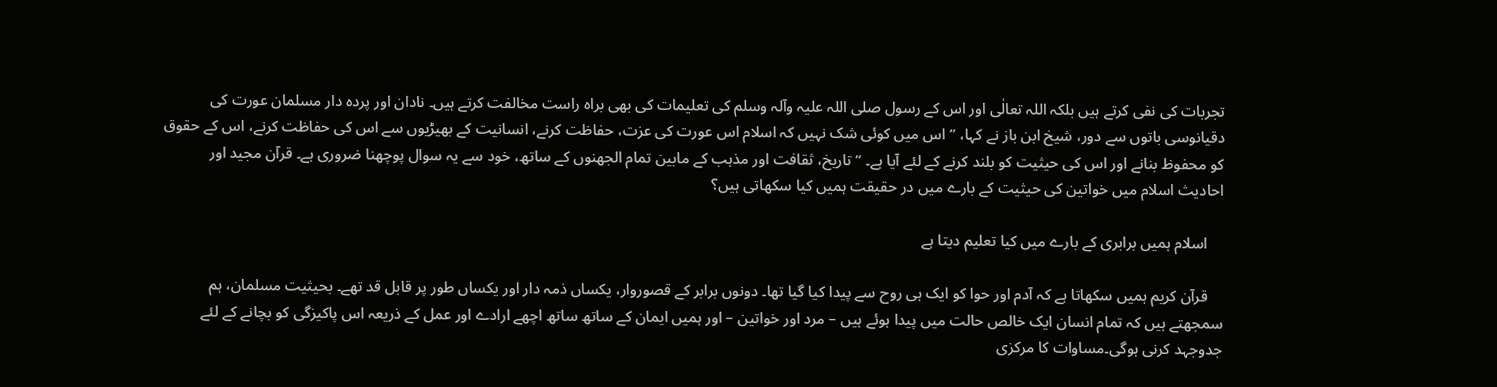تجربات کی نفی کرتے ہیں بلکہ اللہ تعالٰی اور اس کے رسول صلی اللہ علیہ وآلہ وسلم کی تعلیمات کی بھی براہ راست مخالفت کرتے ہیں۔ نادان اور پردہ دار مسلمان عورت کی دقیانوسی باتوں سے دور، شیخ ابن باز نے کہا، ”اس میں کوئی شک نہیں کہ اسلام اس عورت کی عزت، حفاظت کرنے، انسانیت کے بھیڑیوں سے اس کی حفاظت کرنے، اس کے حقوق کو محفوظ بنانے اور اس کی حیثیت کو بلند کرنے کے لئے آیا ہے۔ ” تاریخ، ثقافت اور مذہب کے مابین تمام الجھنوں کے ساتھ، خود سے یہ سوال پوچھنا ضروری ہے۔ قرآن مجید اور احادیث اسلام میں خواتین کی حیثیت کے بارے میں در حقیقت ہمیں کیا سکھاتی ہیں؟

    اسلام ہمیں برابری کے بارے میں کیا تعلیم دیتا ہے

    قرآن کریم ہمیں سکھاتا ہے کہ آدم اور حوا کو ایک ہی روح سے پیدا کیا گیا تھا۔ دونوں برابر کے قصوروار، یکساں ذمہ دار اور یکساں طور پر قابل قد تھے۔ بحیثیت مسلمان، ہم سمجھتے ہیں کہ تمام انسان ایک خالص حالت میں پیدا ہوئے ہیں – مرد اور خواتین – اور ہمیں ایمان کے ساتھ ساتھ اچھے ارادے اور عمل کے ذریعہ اس پاکیزگی کو بچانے کے لئے جدوجہد کرنی ہوگی۔مساوات کا مرکزی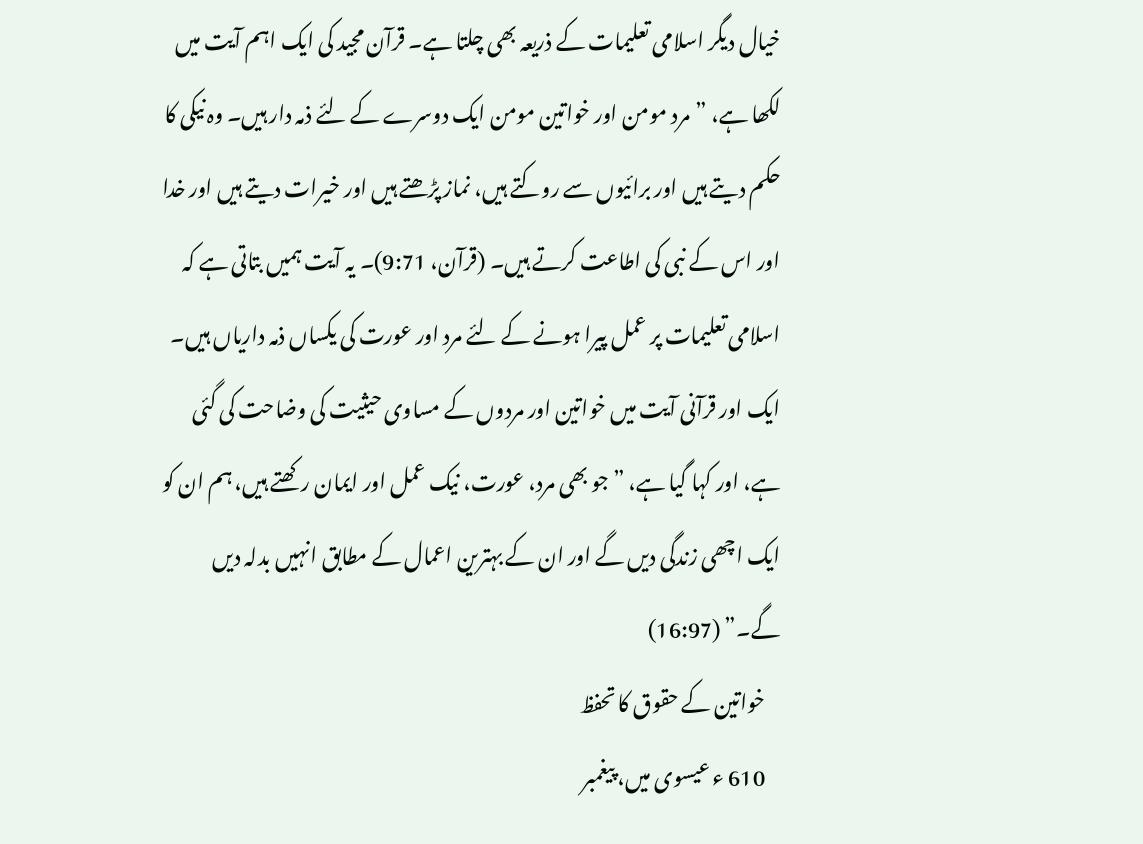خیال دیگر اسلامی تعلیمات کے ذریعہ بھی چلتا ہے۔ قرآن مجید کی ایک اہم آیت میں لکھا ہے، ”مرد مومن اور خواتین مومن ایک دوسرے کے لئے ذمہ دار ہیں۔ وہ نیکی کا حکم دیتے ہیں اور برائیوں سے روکتے ہیں، نماز پڑھتے ہیں اور خیرات دیتے ہیں اور خدا اور اس کے نبی کی اطاعت کرتے ہیں۔ (قرآن، 9:71)۔ یہ آیت ہمیں بتاتی ہے کہ اسلامی تعلیمات پر عمل پیرا ہونے کے لئے مرد اور عورت کی یکساں ذمہ داریاں ہیں۔ ایک اور قرآنی آیت میں خواتین اور مردوں کے مساوی حیثیت کی وضاحت کی گئی ہے، اور کہا گیا ہے، ”جو بھی مرد، عورت، نیک عمل اور ایمان رکھتے ہیں، ہم ان کو ایک اچھی زندگی دیں گے اور ان کے بہترین اعمال کے مطابق انہیں بدلہ دیں گے۔” (16:97)
    خواتین کے حقوق کا تحفظ
    610 ء عیسوی میں، پیغمبر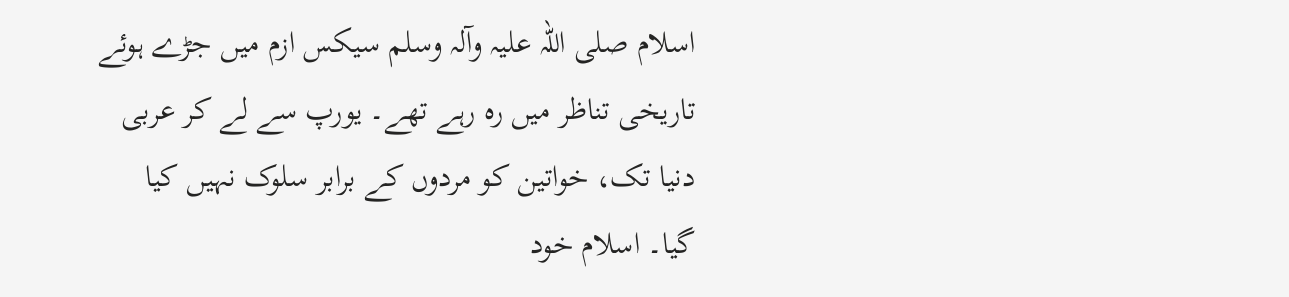اسلام صلی اللہ علیہ وآلہ وسلم سیکس ازم میں جڑے ہوئے تاریخی تناظر میں رہ رہے تھے۔ یورپ سے لے کر عربی دنیا تک، خواتین کو مردوں کے برابر سلوک نہیں کیا گیا۔ اسلام خود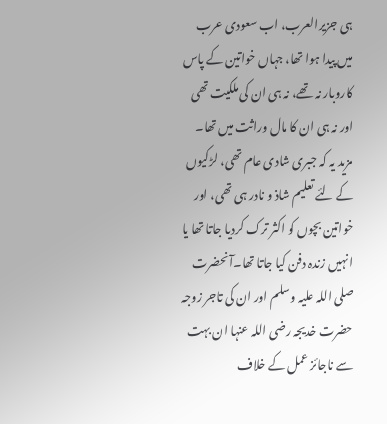ہی جزیرالعرب، اب سعودی عرب میں پیدا ہوا تھا، جہاں خواتین کے پاس کاروبار نہ تھے، نہ ہی ان کی ملکیت تھی اور نہ ہی ان کا مال وراثت میں تھا۔ مزید یہ کہ جبری شادی عام تھی، لڑکیوں کے لئے تعلیم شاذ و نادر ہی تھی، اور خواتین بچوں کو اکثر ترک کردیا جاتا تھا یا انہیں زندہ دفن کیا جاتا تھا۔آنحضرت صلی اللہ علیہ وسلم اور ان کی تاجر زوجہ حضرت خدیجہ رضی اللہ عنہا ان بہت سے ناجائز عمل کے خلاف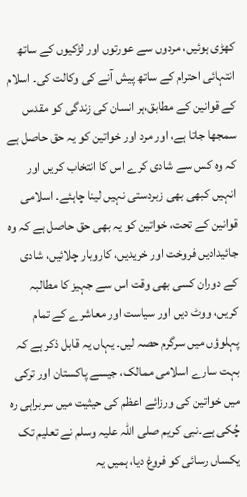کھڑی ہوئیں، مردوں سے عورتوں اور لڑکیوں کے ساتھ انتہائی احترام کے ساتھ پیش آنے کی وکالت کی۔ اسلام کے قوانین کے مطابق،ہر انسان کی زندگی کو مقدس سمجھا جاتا ہے، اور مرد اور خواتین کو یہ حق حاصل ہے کہ وہ کس سے شادی کرے اس کا انتخاب کریں اور انہیں کبھی بھی زبردستی نہیں لینا چاہئے۔ اسلامی قوانین کے تحت، خواتین کو یہ بھی حق حاصل ہے کہ وہ جائیدادیں فروخت اور خریدیں، کاروبار چلائیں، شادی کے دوران کسی بھی وقت اس سے جہیز کا مطالبہ کریں، ووٹ دیں اور سیاست اور معاشرے کے تمام پہلوؤں میں سرگرم حصہ لیں۔ یہاں یہ قابل ذکر ہے کہ بہت سارے اسلامی ممالک، جیسے پاکستان اور ترکی میں خواتین کی ورزائے اعظم کی حیثیت میں سربراہی رہ چُکی ہے۔نبی کریم صلی اللہ علیہ وسلم نے تعلیم تک یکساں رسائی کو فروغ دیا، ہمیں یہ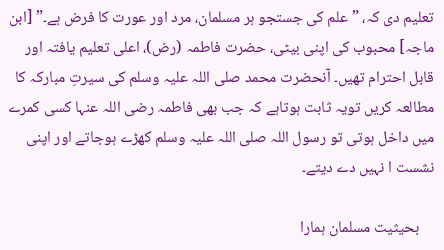تعلیم دی کہ، ”علم کی جستجو ہر مسلمان، مرد اور عورت کا فرض ہے۔” [ابن ماجہ] محبوب کی اپنی بیٹی، حضرت فاطمہ (رض)، اعلی تعلیم یافتہ اور قابل احترام تھیں۔ آنحضرت محمد صلی اللہ علیہ وسلم کی سیرتِ مبارکہ کا مطالعہ کریں تویہ ثابت ہوتاہے کہ جب بھی فاطمہ رضی اللہ عنہا کسی کمرے میں داخل ہوتی تو رسول اللہ صلی اللہ علیہ وسلم کھڑے ہوجاتے اور اپنی نشست ا نہیں دے دیتے۔

    بحیثیت مسلمان ہمارا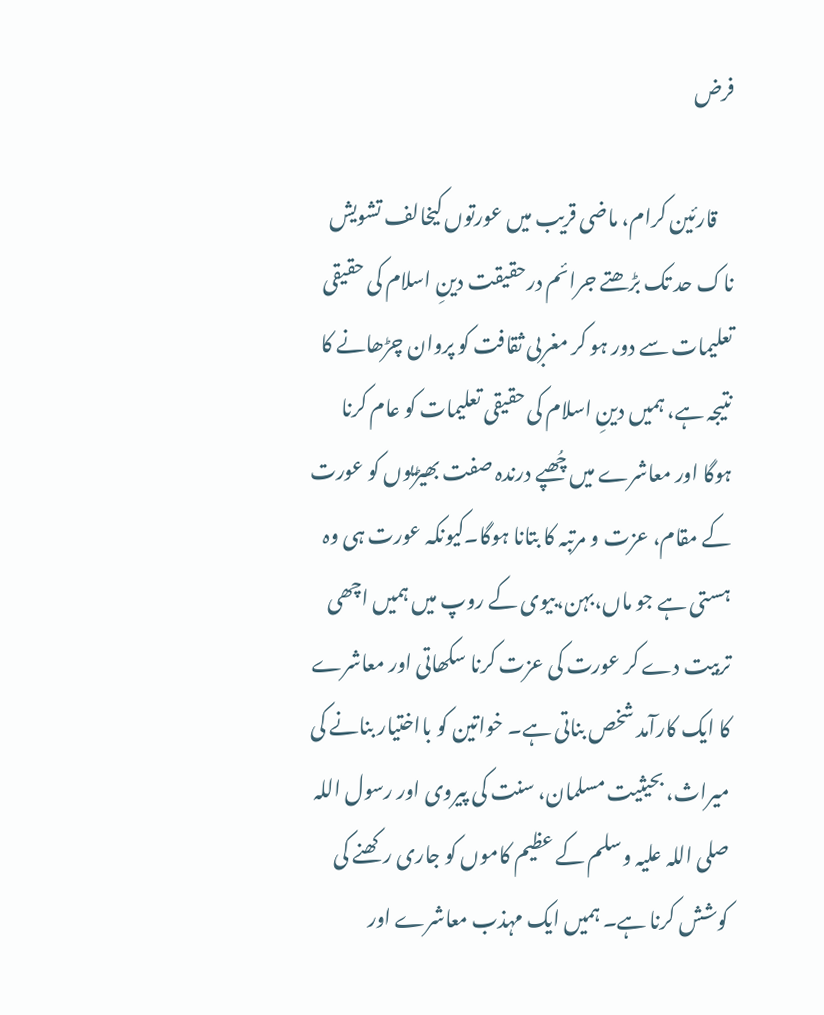فرض

    قارئین کرام، ماضی قریب میں عورتوں کیخالف تشویش ناک حد تک بڑھتے جرائم درحقیقت دینِ اسلام کی حقیقی تعلیمات سے دور ہو کر مغربی ثقافت کو پروان چڑھانے کا نتیجہ ہے، ہمیں دینِ اسلام کی حقیقی تعلیمات کو عام کرنا ہوگا اور معاشرے میں چُھپے درندہ صفت بھیڑیوں کو عورت کے مقام، عزت و مرتبہ کا بتانا ہوگا۔کیونکہ عورت ہی وہ ہستی ہے جو ماں،بہن،بیوی کے روپ میں ہمیں اچھی تربیت دے کر عورت کی عزت کرنا سکھاتی اور معاشرے کا ایک کارآمد شخص بناتی ہے۔ خواتین کو بااختیار بنانے کی میراث، بحیثیت مسلمان، سنت کی پیروی اور رسول اللہ صلی اللہ علیہ وسلم کے عظیم کاموں کو جاری رکھنے کی کوشش کرنا ہے۔ ہمیں ایک مہذب معاشرے اور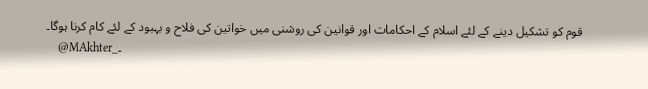قوم کو تشکیل دینے کے لئے اسلام کے احکامات اور قوانین کی روشنی میں خواتین کی فلاح و بہبود کے لئے کام کرنا ہوگا۔
    @MAkhter_۔